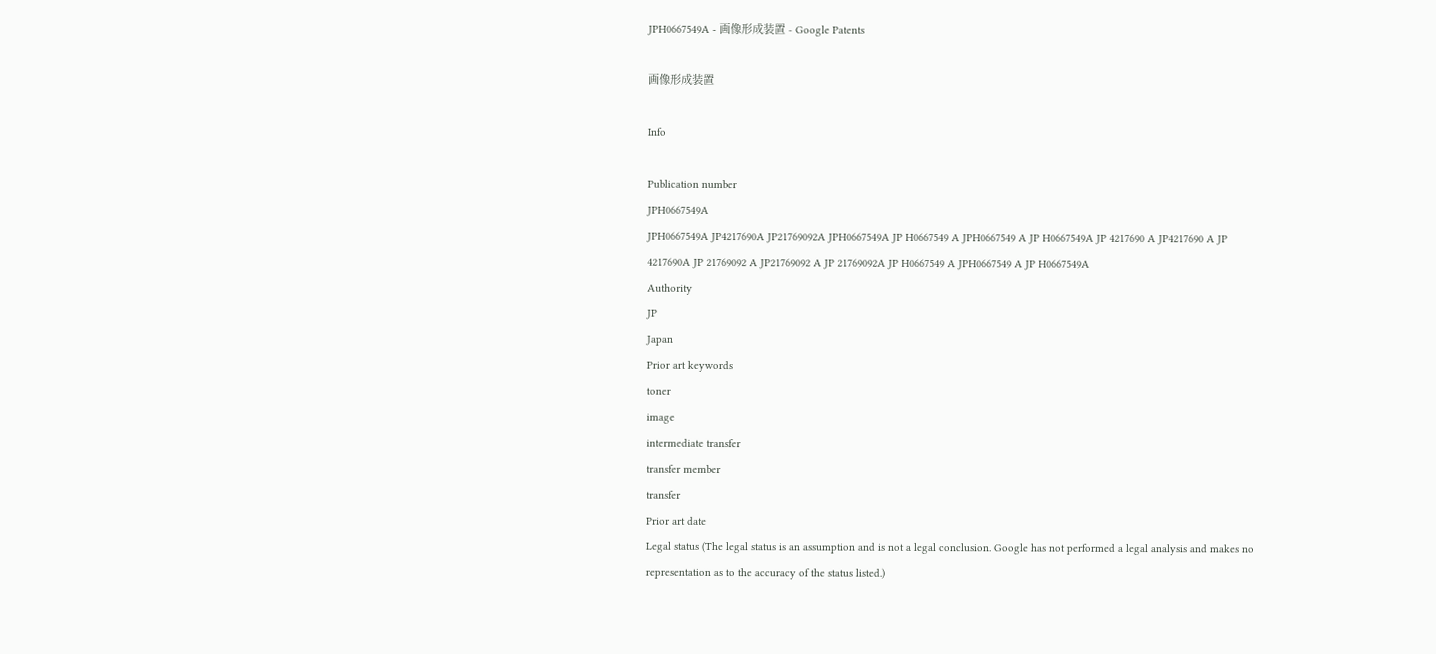JPH0667549A - 画像形成装置 - Google Patents

画像形成装置

Info

Publication number
JPH0667549A
JPH0667549A JP4217690A JP21769092A JPH0667549A JP H0667549 A JPH0667549 A JP H0667549A JP 4217690 A JP4217690 A JP 4217690A JP 21769092 A JP21769092 A JP 21769092A JP H0667549 A JPH0667549 A JP H0667549A
Authority
JP
Japan
Prior art keywords
toner
image
intermediate transfer
transfer member
transfer
Prior art date
Legal status (The legal status is an assumption and is not a legal conclusion. Google has not performed a legal analysis and makes no representation as to the accuracy of the status listed.)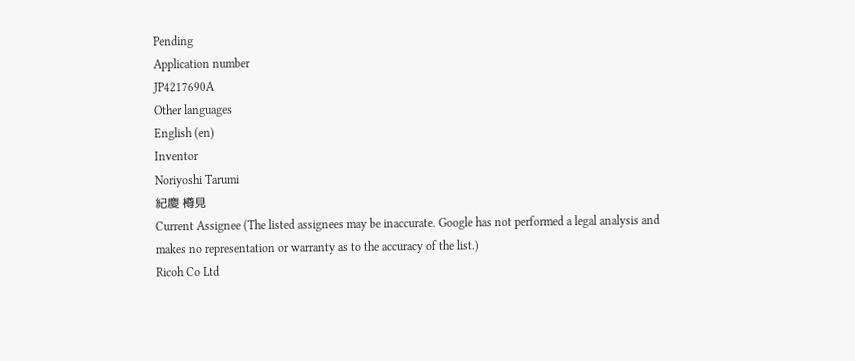Pending
Application number
JP4217690A
Other languages
English (en)
Inventor
Noriyoshi Tarumi
紀慶 樽見
Current Assignee (The listed assignees may be inaccurate. Google has not performed a legal analysis and makes no representation or warranty as to the accuracy of the list.)
Ricoh Co Ltd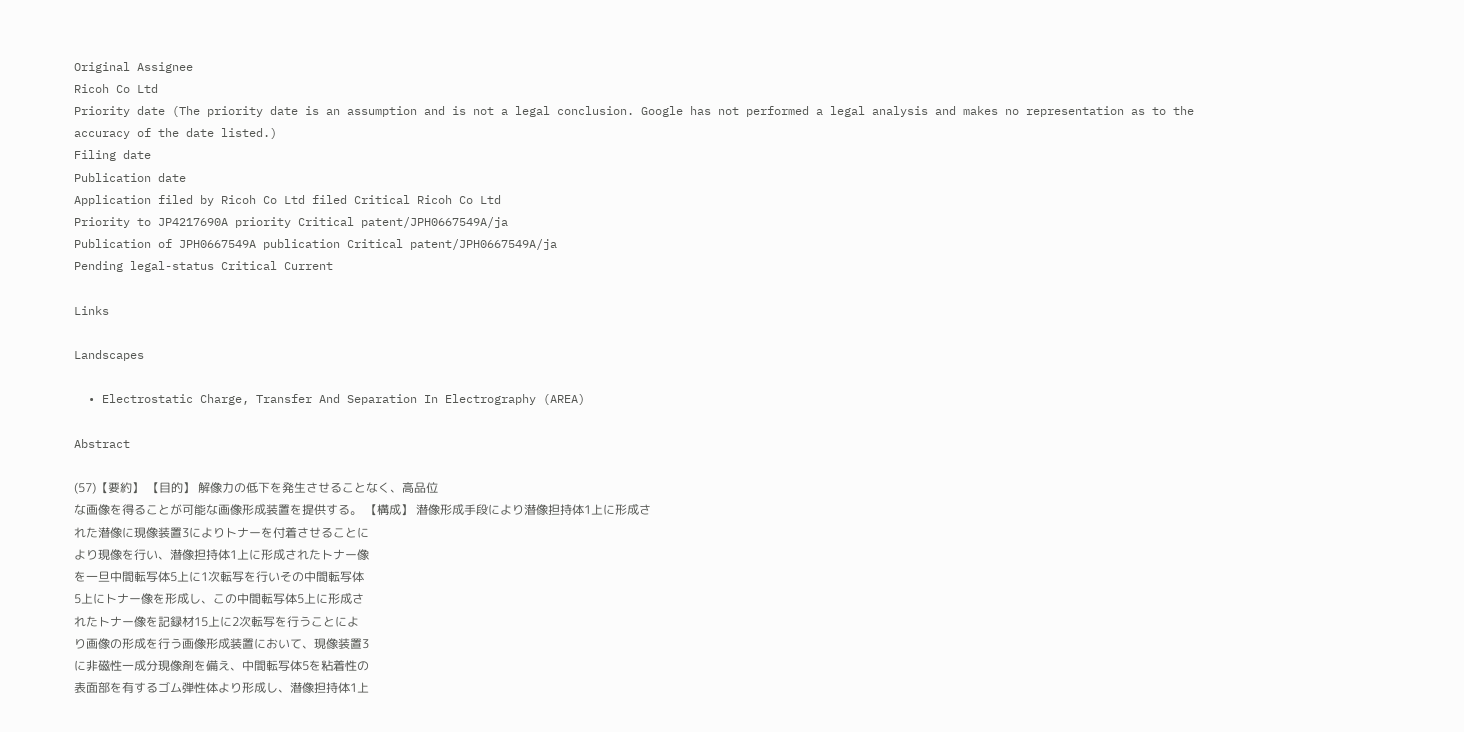Original Assignee
Ricoh Co Ltd
Priority date (The priority date is an assumption and is not a legal conclusion. Google has not performed a legal analysis and makes no representation as to the accuracy of the date listed.)
Filing date
Publication date
Application filed by Ricoh Co Ltd filed Critical Ricoh Co Ltd
Priority to JP4217690A priority Critical patent/JPH0667549A/ja
Publication of JPH0667549A publication Critical patent/JPH0667549A/ja
Pending legal-status Critical Current

Links

Landscapes

  • Electrostatic Charge, Transfer And Separation In Electrography (AREA)

Abstract

(57)【要約】 【目的】 解像力の低下を発生させることなく、高品位
な画像を得ることが可能な画像形成装置を提供する。 【構成】 潜像形成手段により潜像担持体1上に形成さ
れた潜像に現像装置3によりトナーを付着させることに
より現像を行い、潜像担持体1上に形成されたトナー像
を一旦中間転写体5上に1次転写を行いその中間転写体
5上にトナー像を形成し、この中間転写体5上に形成さ
れたトナー像を記録材15上に2次転写を行うことによ
り画像の形成を行う画像形成装置において、現像装置3
に非磁性一成分現像剤を備え、中間転写体5を粘着性の
表面部を有するゴム弾性体より形成し、潜像担持体1上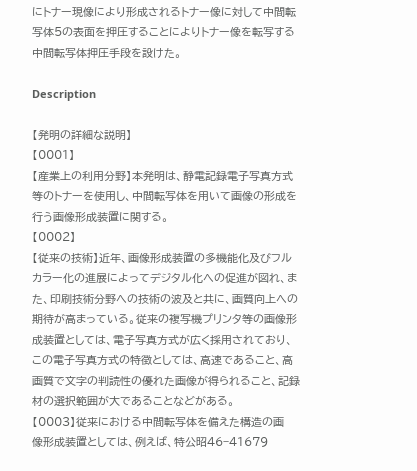にトナー現像により形成されるトナー像に対して中間転
写体5の表面を押圧することによりトナー像を転写する
中間転写体押圧手段を設けた。

Description

【発明の詳細な説明】
【0001】
【産業上の利用分野】本発明は、静電記録電子写真方式
等のトナーを使用し、中間転写体を用いて画像の形成を
行う画像形成装置に関する。
【0002】
【従来の技術】近年、画像形成装置の多機能化及びフル
カラー化の進展によってデジタル化への促進が図れ、ま
た、印刷技術分野への技術の波及と共に、画質向上への
期待が高まっている。従来の複写機プリンタ等の画像形
成装置としては、電子写真方式が広く採用されており、
この電子写真方式の特徴としては、高速であること、高
画質で文字の判読性の優れた画像が得られること、記録
材の選択範囲が大であることなどがある。
【0003】従来における中間転写体を備えた構造の画
像形成装置としては、例えば、特公昭46−41679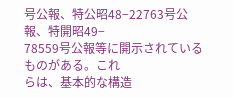号公報、特公昭48−22763号公報、特開昭49−
78559号公報等に開示されているものがある。これ
らは、基本的な構造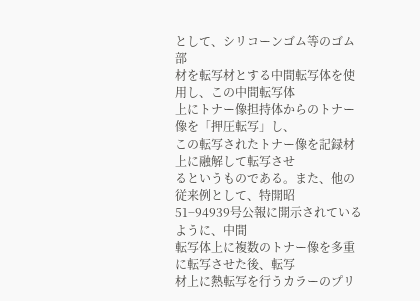として、シリコーンゴム等のゴム部
材を転写材とする中間転写体を使用し、この中間転写体
上にトナー像担持体からのトナー像を「押圧転写」し、
この転写されたトナー像を記録材上に融解して転写させ
るというものである。また、他の従来例として、特開昭
51−94939号公報に開示されているように、中間
転写体上に複数のトナー像を多重に転写させた後、転写
材上に熱転写を行うカラーのプリ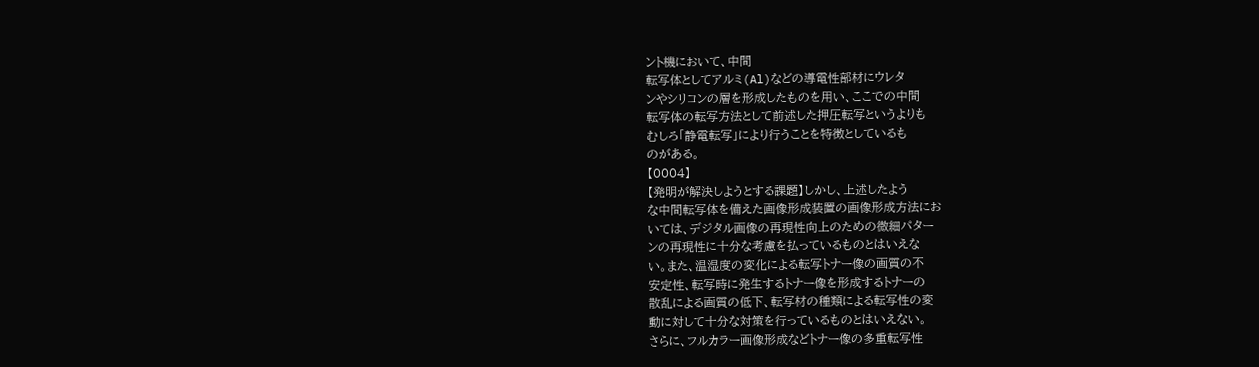ント機において、中間
転写体としてアルミ(Al)などの導電性部材にウレタ
ンやシリコンの層を形成したものを用い、ここでの中間
転写体の転写方法として前述した押圧転写というよりも
むしろ「静電転写」により行うことを特徴としているも
のがある。
【0004】
【発明が解決しようとする課題】しかし、上述したよう
な中間転写体を備えた画像形成装置の画像形成方法にお
いては、デジタル画像の再現性向上のための微細パター
ンの再現性に十分な考慮を払っているものとはいえな
い。また、温湿度の変化による転写トナー像の画質の不
安定性、転写時に発生するトナー像を形成するトナーの
散乱による画質の低下、転写材の種類による転写性の変
動に対して十分な対策を行っているものとはいえない。
さらに、フルカラー画像形成などトナー像の多重転写性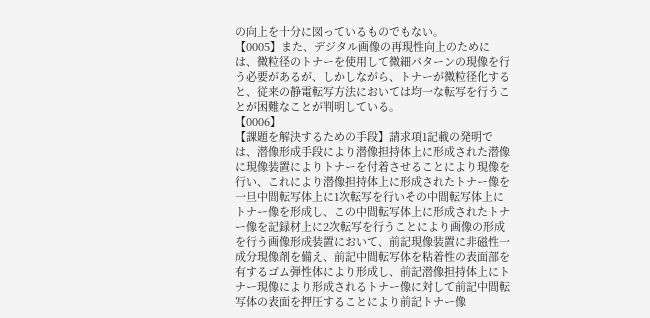の向上を十分に図っているものでもない。
【0005】また、デジタル画像の再現性向上のために
は、微粒径のトナーを使用して微細パターンの現像を行
う必要があるが、しかしながら、トナーが微粒径化する
と、従来の静電転写方法においては均一な転写を行うこ
とが困難なことが判明している。
【0006】
【課題を解決するための手段】請求項1記載の発明で
は、潜像形成手段により潜像担持体上に形成された潜像
に現像装置によりトナーを付着させることにより現像を
行い、これにより潜像担持体上に形成されたトナー像を
一旦中間転写体上に1次転写を行いその中間転写体上に
トナー像を形成し、この中間転写体上に形成されたトナ
ー像を記録材上に2次転写を行うことにより画像の形成
を行う画像形成装置において、前記現像装置に非磁性一
成分現像剤を備え、前記中間転写体を粘着性の表面部を
有するゴム弾性体により形成し、前記潜像担持体上にト
ナー現像により形成されるトナー像に対して前記中間転
写体の表面を押圧することにより前記トナー像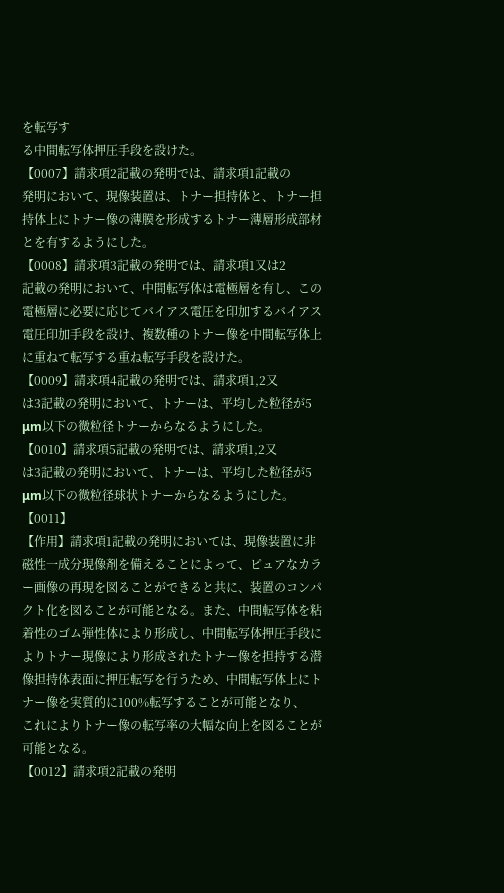を転写す
る中間転写体押圧手段を設けた。
【0007】請求項2記載の発明では、請求項1記載の
発明において、現像装置は、トナー担持体と、トナー担
持体上にトナー像の薄膜を形成するトナー薄層形成部材
とを有するようにした。
【0008】請求項3記載の発明では、請求項1又は2
記載の発明において、中間転写体は電極層を有し、この
電極層に必要に応じてバイアス電圧を印加するバイアス
電圧印加手段を設け、複数種のトナー像を中間転写体上
に重ねて転写する重ね転写手段を設けた。
【0009】請求項4記載の発明では、請求項1,2又
は3記載の発明において、トナーは、平均した粒径が5
μm以下の微粒径トナーからなるようにした。
【0010】請求項5記載の発明では、請求項1,2又
は3記載の発明において、トナーは、平均した粒径が5
μm以下の微粒径球状トナーからなるようにした。
【0011】
【作用】請求項1記載の発明においては、現像装置に非
磁性一成分現像剤を備えることによって、ピュアなカラ
ー画像の再現を図ることができると共に、装置のコンパ
クト化を図ることが可能となる。また、中間転写体を粘
着性のゴム弾性体により形成し、中間転写体押圧手段に
よりトナー現像により形成されたトナー像を担持する潜
像担持体表面に押圧転写を行うため、中間転写体上にト
ナー像を実質的に100%転写することが可能となり、
これによりトナー像の転写率の大幅な向上を図ることが
可能となる。
【0012】請求項2記載の発明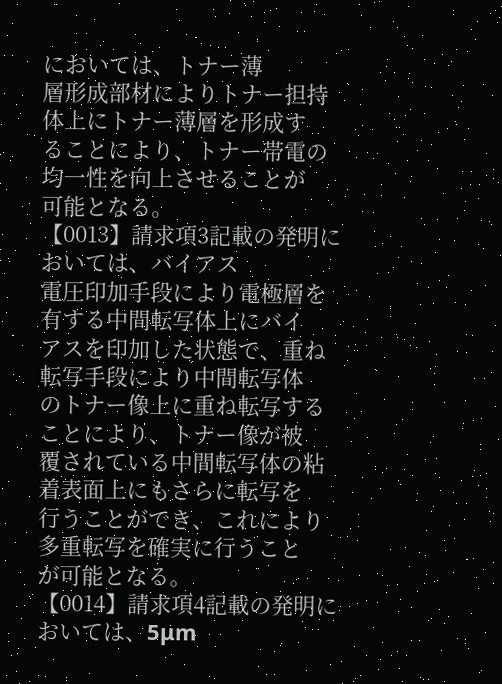においては、トナー薄
層形成部材によりトナー担持体上にトナー薄層を形成す
ることにより、トナー帯電の均一性を向上させることが
可能となる。
【0013】請求項3記載の発明においては、バイアス
電圧印加手段により電極層を有する中間転写体上にバイ
アスを印加した状態で、重ね転写手段により中間転写体
のトナー像上に重ね転写することにより、トナー像が被
覆されている中間転写体の粘着表面上にもさらに転写を
行うことができ、これにより多重転写を確実に行うこと
が可能となる。
【0014】請求項4記載の発明においては、5μm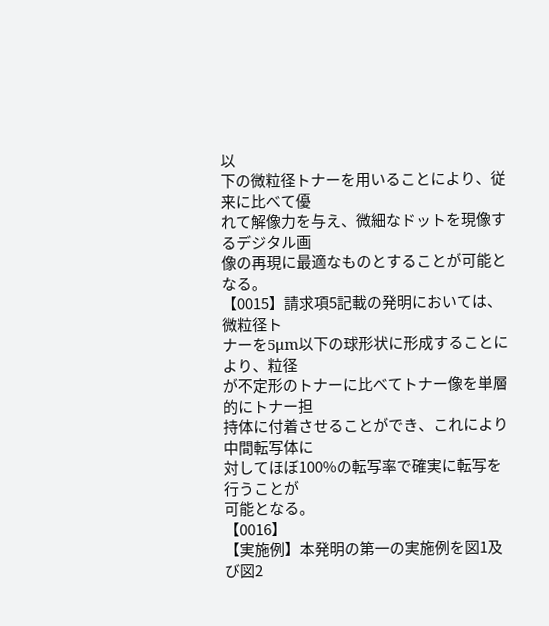以
下の微粒径トナーを用いることにより、従来に比べて優
れて解像力を与え、微細なドットを現像するデジタル画
像の再現に最適なものとすることが可能となる。
【0015】請求項5記載の発明においては、微粒径ト
ナーを5μm以下の球形状に形成することにより、粒径
が不定形のトナーに比べてトナー像を単層的にトナー担
持体に付着させることができ、これにより中間転写体に
対してほぼ100%の転写率で確実に転写を行うことが
可能となる。
【0016】
【実施例】本発明の第一の実施例を図1及び図2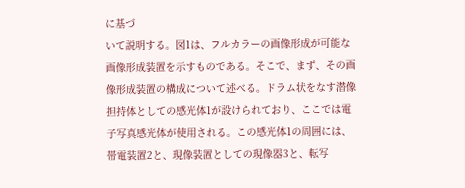に基づ
いて説明する。図1は、フルカラーの画像形成が可能な
画像形成装置を示すものである。そこで、まず、その画
像形成装置の構成について述べる。ドラム状をなす潜像
担持体としての感光体1が設けられており、ここでは電
子写真感光体が使用される。この感光体1の周囲には、
帯電装置2と、現像装置としての現像器3と、転写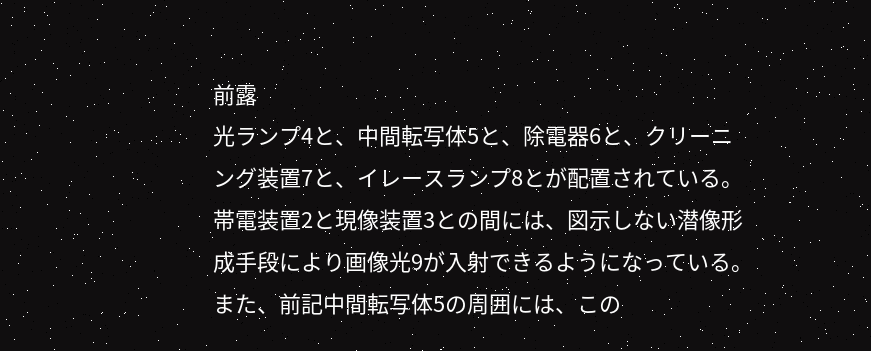前露
光ランプ4と、中間転写体5と、除電器6と、クリーニ
ング装置7と、イレースランプ8とが配置されている。
帯電装置2と現像装置3との間には、図示しない潜像形
成手段により画像光9が入射できるようになっている。
また、前記中間転写体5の周囲には、この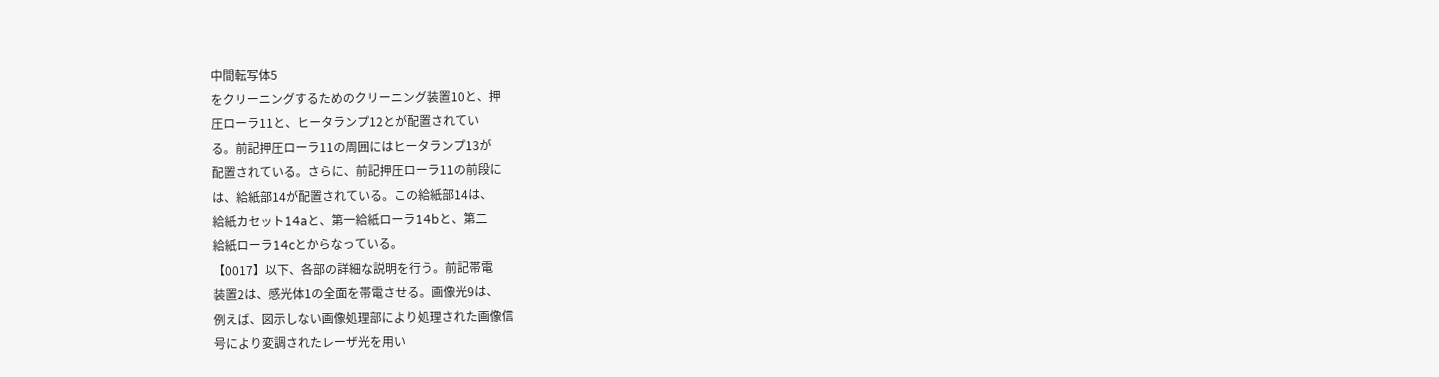中間転写体5
をクリーニングするためのクリーニング装置10と、押
圧ローラ11と、ヒータランプ12とが配置されてい
る。前記押圧ローラ11の周囲にはヒータランプ13が
配置されている。さらに、前記押圧ローラ11の前段に
は、給紙部14が配置されている。この給紙部14は、
給紙カセット14aと、第一給紙ローラ14bと、第二
給紙ローラ14cとからなっている。
【0017】以下、各部の詳細な説明を行う。前記帯電
装置2は、感光体1の全面を帯電させる。画像光9は、
例えば、図示しない画像処理部により処理された画像信
号により変調されたレーザ光を用い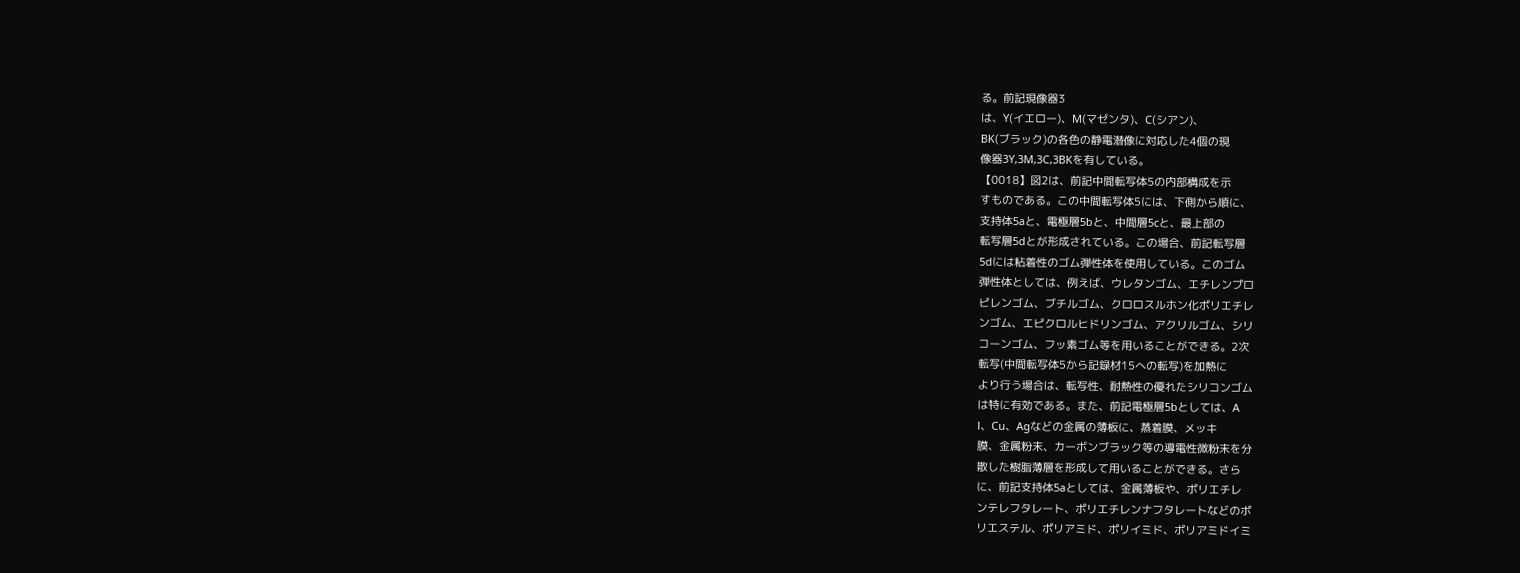る。前記現像器3
は、Y(イエロー)、M(マゼンタ)、C(シアン)、
BK(ブラック)の各色の静電潜像に対応した4個の現
像器3Y,3M,3C,3BKを有している。
【0018】図2は、前記中間転写体5の内部構成を示
すものである。この中間転写体5には、下側から順に、
支持体5aと、電極層5bと、中間層5cと、最上部の
転写層5dとが形成されている。この場合、前記転写層
5dには粘着性のゴム弾性体を使用している。このゴム
弾性体としては、例えば、ウレタンゴム、エチレンプロ
ピレンゴム、ブチルゴム、クロロスルホン化ポリエチレ
ンゴム、エピクロルヒドリンゴム、アクリルゴム、シリ
コーンゴム、フッ素ゴム等を用いることができる。2次
転写(中間転写体5から記録材15への転写)を加熱に
より行う場合は、転写性、耐熱性の優れたシリコンゴム
は特に有効である。また、前記電極層5bとしては、A
l、Cu、Agなどの金属の薄板に、蒸着膜、メッキ
膜、金属粉末、カーボンブラック等の導電性微粉末を分
散した樹脂薄層を形成して用いることができる。さら
に、前記支持体5aとしては、金属薄板や、ポリエチレ
ンテレフタレート、ポリエチレンナフタレートなどのポ
リエステル、ポリアミド、ポリイミド、ポリアミドイミ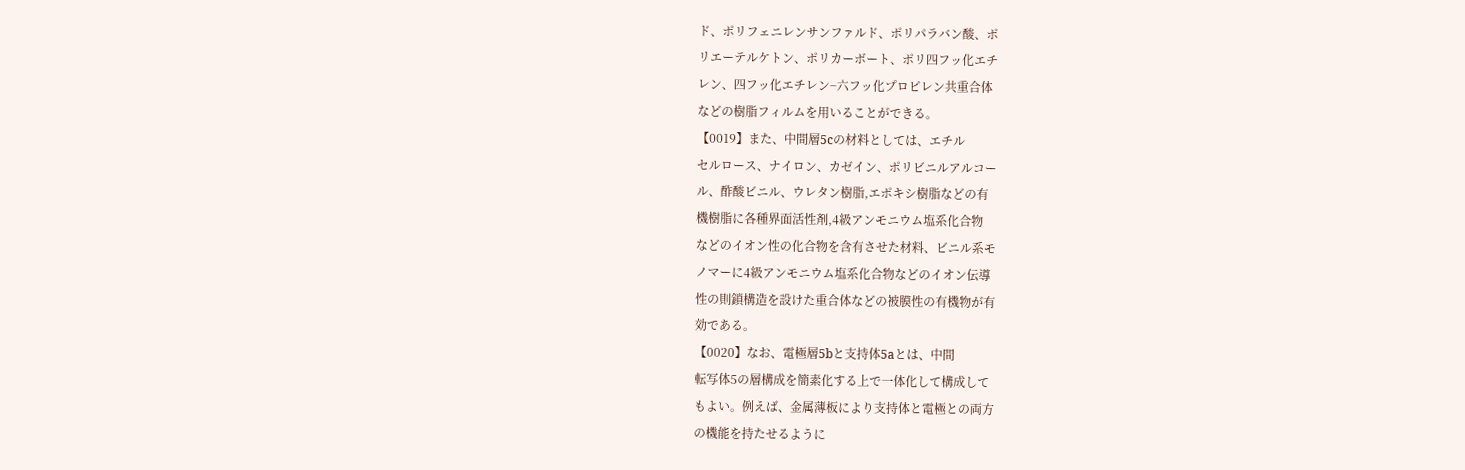ド、ポリフェニレンサンファルド、ポリパラバン酸、ポ
リエーテルケトン、ポリカーボート、ポリ四フッ化エチ
レン、四フッ化エチレン−六フッ化プロピレン共重合体
などの樹脂フィルムを用いることができる。
【0019】また、中間層5cの材料としては、エチル
セルロース、ナイロン、カゼイン、ポリビニルアルコー
ル、酢酸ビニル、ウレタン樹脂,エポキシ樹脂などの有
機樹脂に各種界面活性剤,4級アンモニウム塩系化合物
などのイオン性の化合物を含有させた材料、ビニル系モ
ノマーに4級アンモニウム塩系化合物などのイオン伝導
性の則鎖構造を設けた重合体などの被膜性の有機物が有
効である。
【0020】なお、電極層5bと支持体5aとは、中間
転写体5の層構成を簡素化する上で一体化して構成して
もよい。例えば、金属薄板により支持体と電極との両方
の機能を持たせるように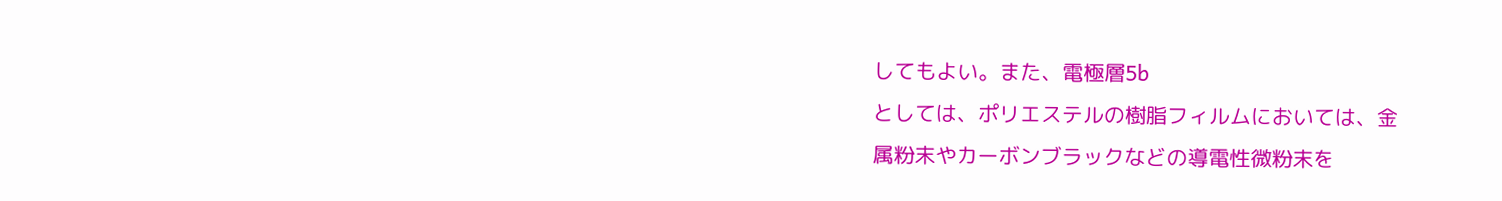してもよい。また、電極層5b
としては、ポリエステルの樹脂フィルムにおいては、金
属粉末やカーボンブラックなどの導電性微粉末を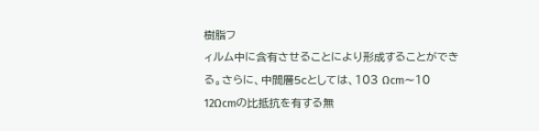樹脂フ
ィルム中に含有させることにより形成することができ
る。さらに、中間層5cとしては、103 Ωcm〜10
12Ωcmの比抵抗を有する無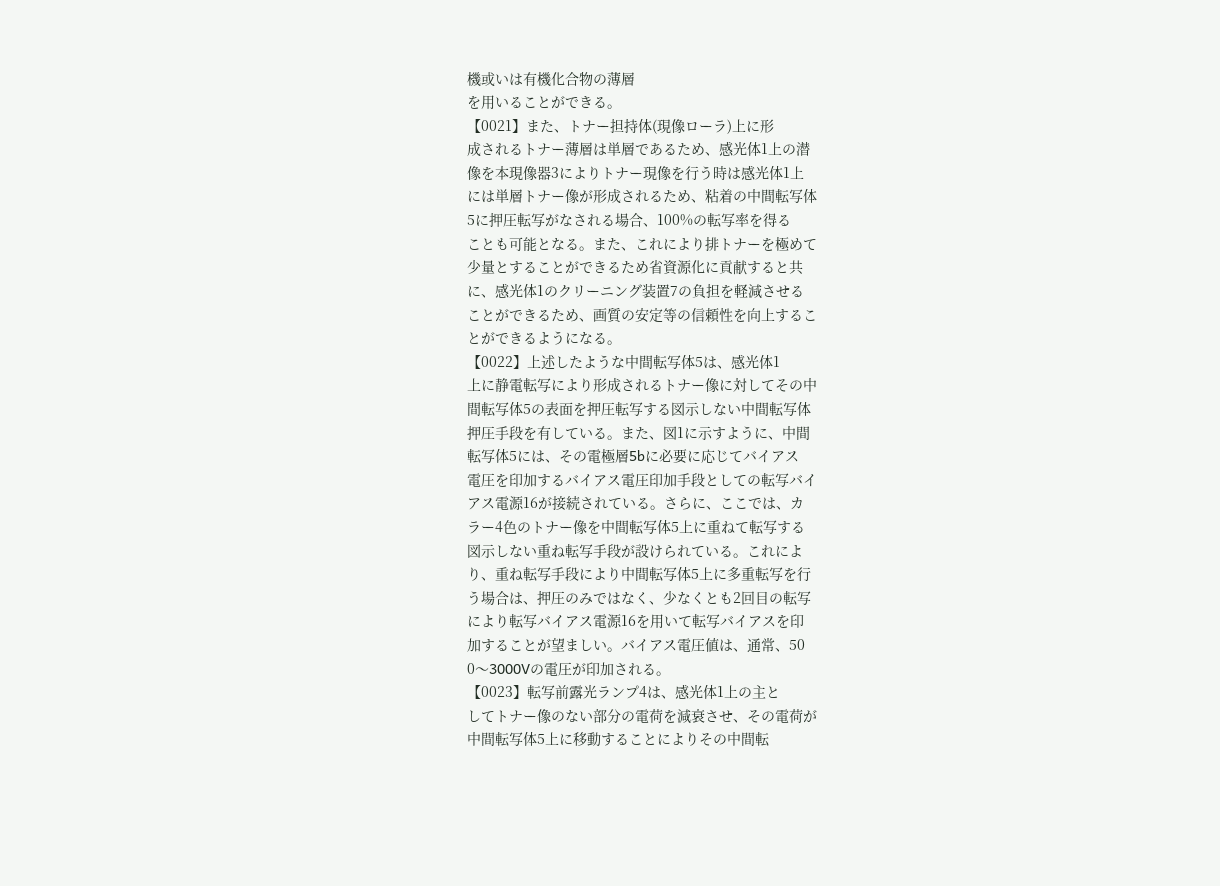機或いは有機化合物の薄層
を用いることができる。
【0021】また、トナー担持体(現像ローラ)上に形
成されるトナー薄層は単層であるため、感光体1上の潜
像を本現像器3によりトナー現像を行う時は感光体1上
には単層トナー像が形成されるため、粘着の中間転写体
5に押圧転写がなされる場合、100%の転写率を得る
ことも可能となる。また、これにより排トナーを極めて
少量とすることができるため省資源化に貢献すると共
に、感光体1のクリーニング装置7の負担を軽減させる
ことができるため、画質の安定等の信頼性を向上するこ
とができるようになる。
【0022】上述したような中間転写体5は、感光体1
上に静電転写により形成されるトナー像に対してその中
間転写体5の表面を押圧転写する図示しない中間転写体
押圧手段を有している。また、図1に示すように、中間
転写体5には、その電極層5bに必要に応じてバイアス
電圧を印加するバイアス電圧印加手段としての転写バイ
アス電源16が接続されている。さらに、ここでは、カ
ラー4色のトナー像を中間転写体5上に重ねて転写する
図示しない重ね転写手段が設けられている。これによ
り、重ね転写手段により中間転写体5上に多重転写を行
う場合は、押圧のみではなく、少なくとも2回目の転写
により転写バイアス電源16を用いて転写バイアスを印
加することが望ましい。バイアス電圧値は、通常、50
0〜3000Vの電圧が印加される。
【0023】転写前露光ランプ4は、感光体1上の主と
してトナー像のない部分の電荷を減衰させ、その電荷が
中間転写体5上に移動することによりその中間転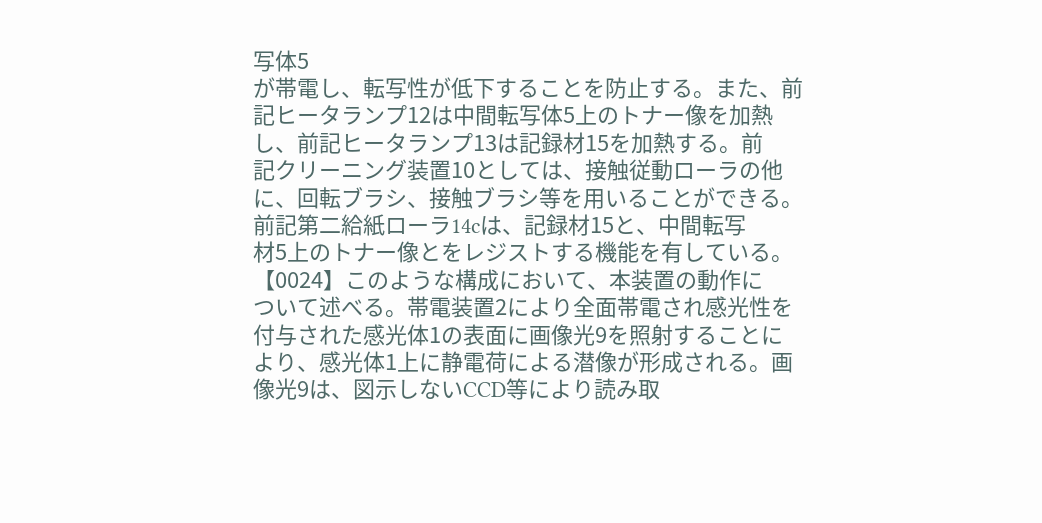写体5
が帯電し、転写性が低下することを防止する。また、前
記ヒータランプ12は中間転写体5上のトナー像を加熱
し、前記ヒータランプ13は記録材15を加熱する。前
記クリーニング装置10としては、接触従動ローラの他
に、回転ブラシ、接触ブラシ等を用いることができる。
前記第二給紙ローラ14cは、記録材15と、中間転写
材5上のトナー像とをレジストする機能を有している。
【0024】このような構成において、本装置の動作に
ついて述べる。帯電装置2により全面帯電され感光性を
付与された感光体1の表面に画像光9を照射することに
より、感光体1上に静電荷による潜像が形成される。画
像光9は、図示しないCCD等により読み取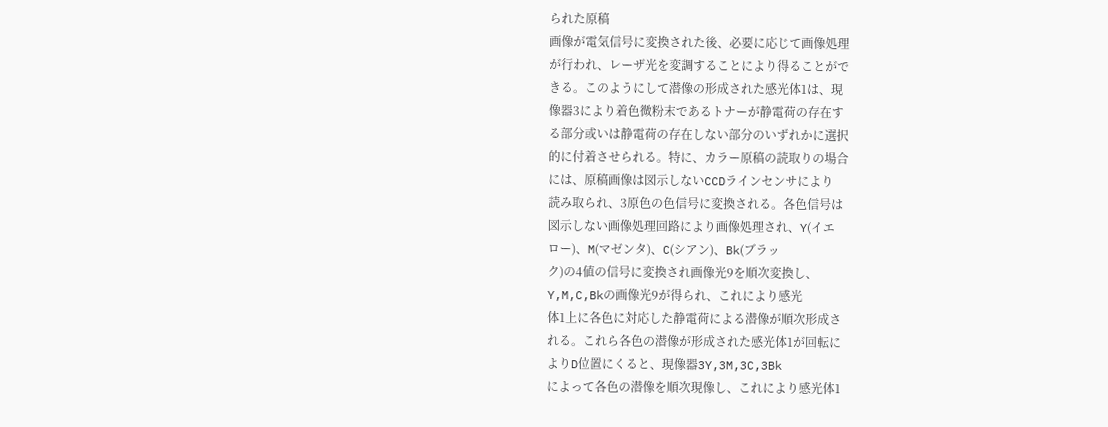られた原稿
画像が電気信号に変換された後、必要に応じて画像処理
が行われ、レーザ光を変調することにより得ることがで
きる。このようにして潜像の形成された感光体1は、現
像器3により着色微粉末であるトナーが静電荷の存在す
る部分或いは静電荷の存在しない部分のいずれかに選択
的に付着させられる。特に、カラー原稿の読取りの場合
には、原稿画像は図示しないCCDラインセンサにより
読み取られ、3原色の色信号に変換される。各色信号は
図示しない画像処理回路により画像処理され、Y(イエ
ロー)、M(マゼンタ)、C(シアン)、Bk(ブラッ
ク)の4値の信号に変換され画像光9を順次変換し、
Y,M,C,Bkの画像光9が得られ、これにより感光
体1上に各色に対応した静電荷による潜像が順次形成さ
れる。これら各色の潜像が形成された感光体1が回転に
よりD位置にくると、現像器3Y,3M,3C,3Bk
によって各色の潜像を順次現像し、これにより感光体1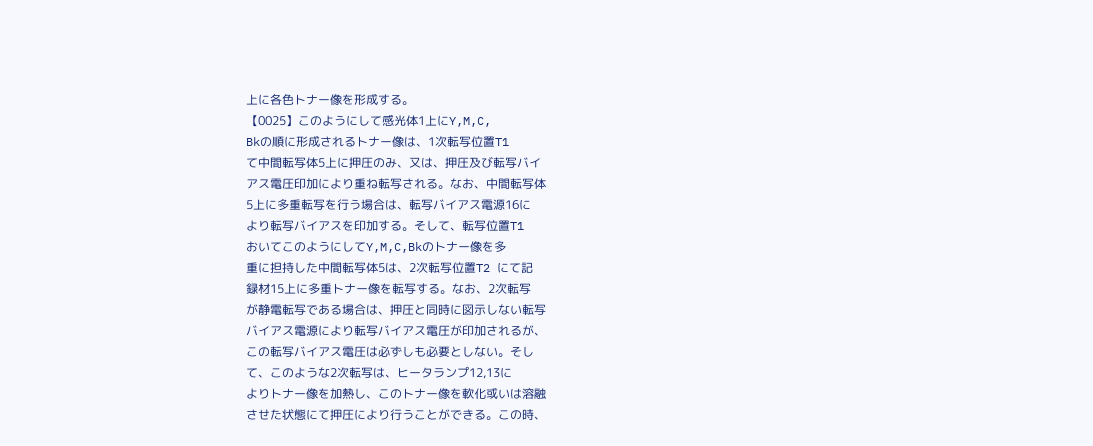上に各色トナー像を形成する。
【0025】このようにして感光体1上にY,M,C,
Bkの順に形成されるトナー像は、1次転写位置T1
て中間転写体5上に押圧のみ、又は、押圧及び転写バイ
アス電圧印加により重ね転写される。なお、中間転写体
5上に多重転写を行う場合は、転写バイアス電源16に
より転写バイアスを印加する。そして、転写位置T1
おいてこのようにしてY,M,C,Bkのトナー像を多
重に担持した中間転写体5は、2次転写位置T2 にて記
録材15上に多重トナー像を転写する。なお、2次転写
が静電転写である場合は、押圧と同時に図示しない転写
バイアス電源により転写バイアス電圧が印加されるが、
この転写バイアス電圧は必ずしも必要としない。そし
て、このような2次転写は、ヒータランプ12,13に
よりトナー像を加熱し、このトナー像を軟化或いは溶融
させた状態にて押圧により行うことができる。この時、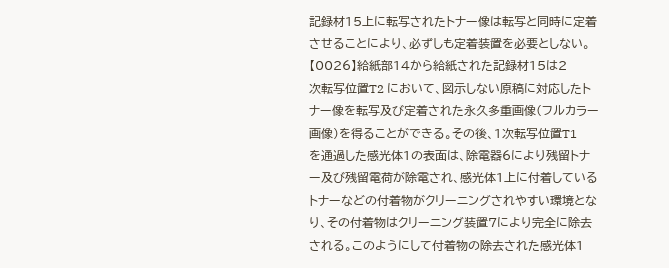記録材15上に転写されたトナー像は転写と同時に定着
させることにより、必ずしも定着装置を必要としない。
【0026】給紙部14から給紙された記録材15は2
次転写位置T2 において、図示しない原稿に対応したト
ナー像を転写及び定着された永久多重画像(フルカラー
画像)を得ることができる。その後、1次転写位置T1
を通過した感光体1の表面は、除電器6により残留トナ
ー及び残留電荷が除電され、感光体1上に付着している
トナーなどの付着物がクリーニングされやすい環境とな
り、その付着物はクリーニング装置7により完全に除去
される。このようにして付着物の除去された感光体1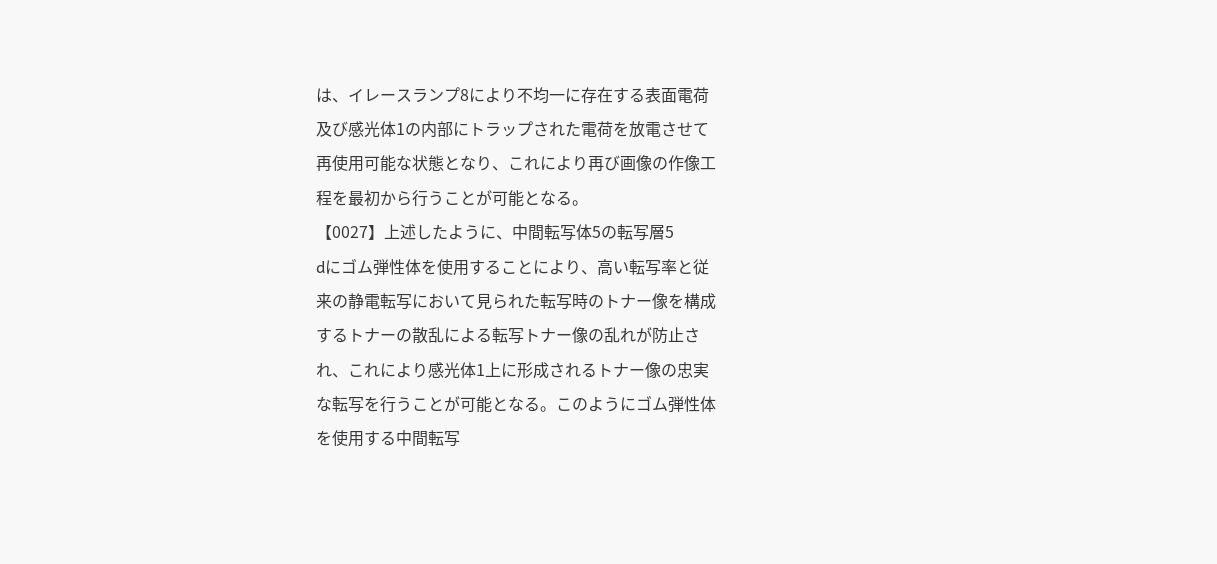は、イレースランプ8により不均一に存在する表面電荷
及び感光体1の内部にトラップされた電荷を放電させて
再使用可能な状態となり、これにより再び画像の作像工
程を最初から行うことが可能となる。
【0027】上述したように、中間転写体5の転写層5
dにゴム弾性体を使用することにより、高い転写率と従
来の静電転写において見られた転写時のトナー像を構成
するトナーの散乱による転写トナー像の乱れが防止さ
れ、これにより感光体1上に形成されるトナー像の忠実
な転写を行うことが可能となる。このようにゴム弾性体
を使用する中間転写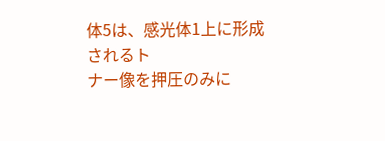体5は、感光体1上に形成されるト
ナー像を押圧のみに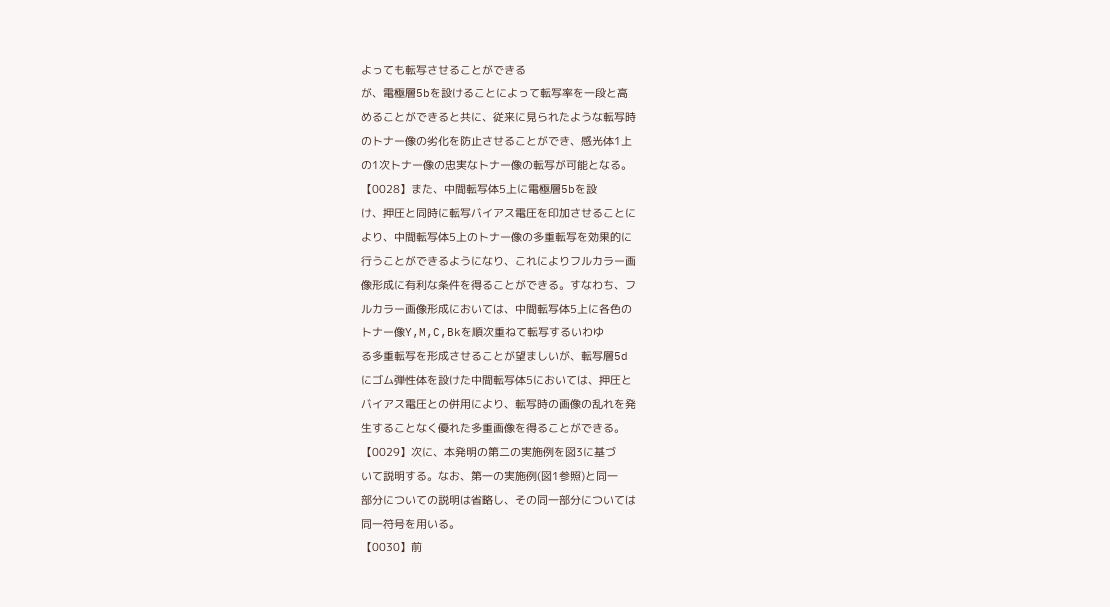よっても転写させることができる
が、電極層5bを設けることによって転写率を一段と高
めることができると共に、従来に見られたような転写時
のトナー像の劣化を防止させることができ、感光体1上
の1次トナー像の忠実なトナー像の転写が可能となる。
【0028】また、中間転写体5上に電極層5bを設
け、押圧と同時に転写バイアス電圧を印加させることに
より、中間転写体5上のトナー像の多重転写を効果的に
行うことができるようになり、これによりフルカラー画
像形成に有利な条件を得ることができる。すなわち、フ
ルカラー画像形成においては、中間転写体5上に各色の
トナー像Y,M,C,Bkを順次重ねて転写するいわゆ
る多重転写を形成させることが望ましいが、転写層5d
にゴム弾性体を設けた中間転写体5においては、押圧と
バイアス電圧との併用により、転写時の画像の乱れを発
生することなく優れた多重画像を得ることができる。
【0029】次に、本発明の第二の実施例を図3に基づ
いて説明する。なお、第一の実施例(図1参照)と同一
部分についての説明は省略し、その同一部分については
同一符号を用いる。
【0030】前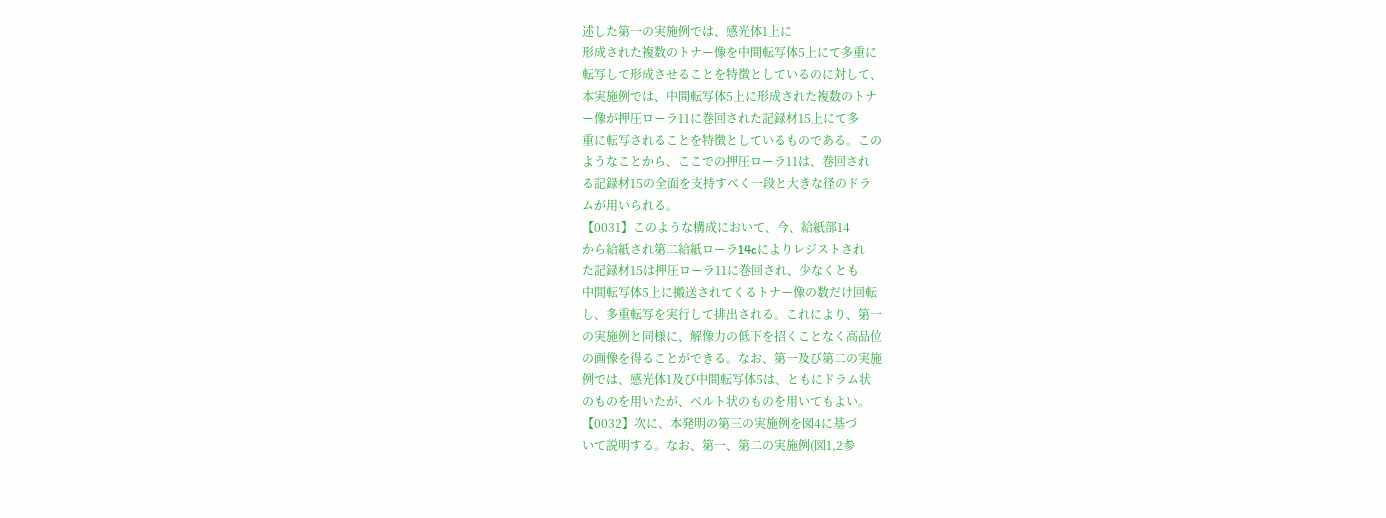述した第一の実施例では、感光体1上に
形成された複数のトナー像を中間転写体5上にて多重に
転写して形成させることを特徴としているのに対して、
本実施例では、中間転写体5上に形成された複数のトナ
ー像が押圧ローラ11に巻回された記録材15上にて多
重に転写されることを特徴としているものである。この
ようなことから、ここでの押圧ローラ11は、巻回され
る記録材15の全面を支持すべく一段と大きな径のドラ
ムが用いられる。
【0031】このような構成において、今、給紙部14
から給紙され第二給紙ローラ14cによりレジストされ
た記録材15は押圧ローラ11に巻回され、少なくとも
中間転写体5上に搬送されてくるトナー像の数だけ回転
し、多重転写を実行して排出される。これにより、第一
の実施例と同様に、解像力の低下を招くことなく高品位
の画像を得ることができる。なお、第一及び第二の実施
例では、感光体1及び中間転写体5は、ともにドラム状
のものを用いたが、ベルト状のものを用いてもよい。
【0032】次に、本発明の第三の実施例を図4に基づ
いて説明する。なお、第一、第二の実施例(図1,2参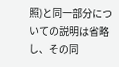照)と同一部分についての説明は省略し、その同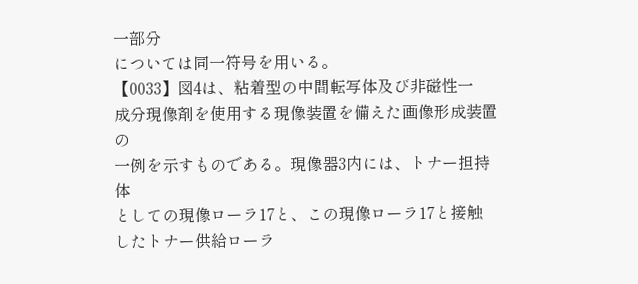一部分
については同一符号を用いる。
【0033】図4は、粘着型の中間転写体及び非磁性一
成分現像剤を使用する現像装置を備えた画像形成装置の
一例を示すものである。現像器3内には、トナー担持体
としての現像ローラ17と、この現像ローラ17と接触
したトナー供給ローラ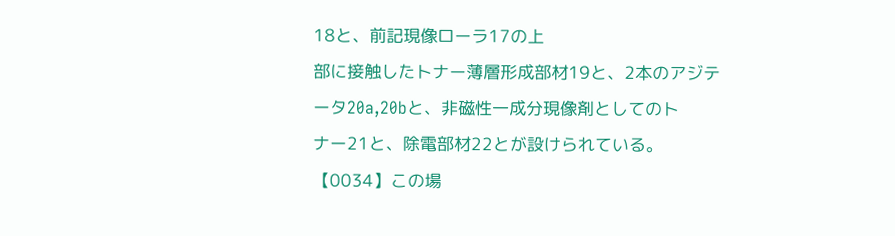18と、前記現像ローラ17の上
部に接触したトナー薄層形成部材19と、2本のアジテ
ータ20a,20bと、非磁性一成分現像剤としてのト
ナー21と、除電部材22とが設けられている。
【0034】この場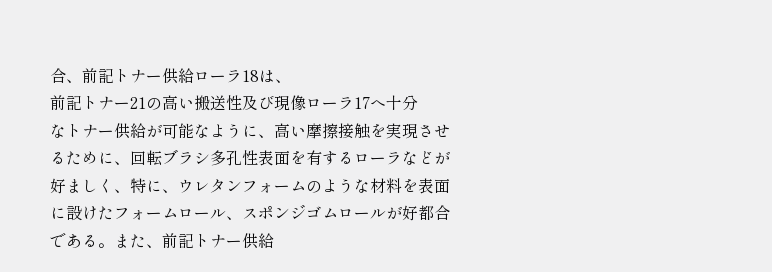合、前記トナー供給ローラ18は、
前記トナー21の高い搬送性及び現像ローラ17へ十分
なトナー供給が可能なように、高い摩擦接触を実現させ
るために、回転ブラシ多孔性表面を有するローラなどが
好ましく、特に、ウレタンフォームのような材料を表面
に設けたフォームロール、スポンジゴムロールが好都合
である。また、前記トナー供給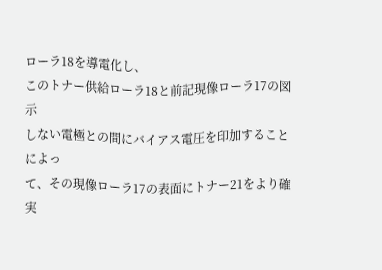ローラ18を導電化し、
このトナー供給ローラ18と前記現像ローラ17の図示
しない電極との間にバイアス電圧を印加することによっ
て、その現像ローラ17の表面にトナー21をより確実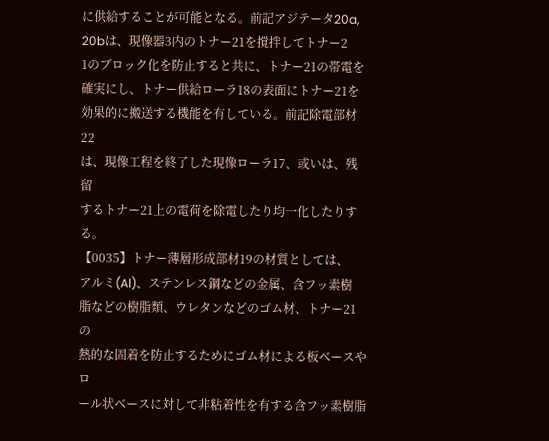に供給することが可能となる。前記アジテータ20a,
20bは、現像器3内のトナー21を撹拌してトナー2
1のブロック化を防止すると共に、トナー21の帯電を
確実にし、トナー供給ローラ18の表面にトナー21を
効果的に搬送する機能を有している。前記除電部材22
は、現像工程を終了した現像ローラ17、或いは、残留
するトナー21上の電荷を除電したり均一化したりす
る。
【0035】トナー薄層形成部材19の材質としては、
アルミ(Al)、ステンレス鋼などの金属、含フッ素樹
脂などの樹脂類、ウレタンなどのゴム材、トナー21の
熱的な固着を防止するためにゴム材による板ベースやロ
ール状ベースに対して非粘着性を有する含フッ素樹脂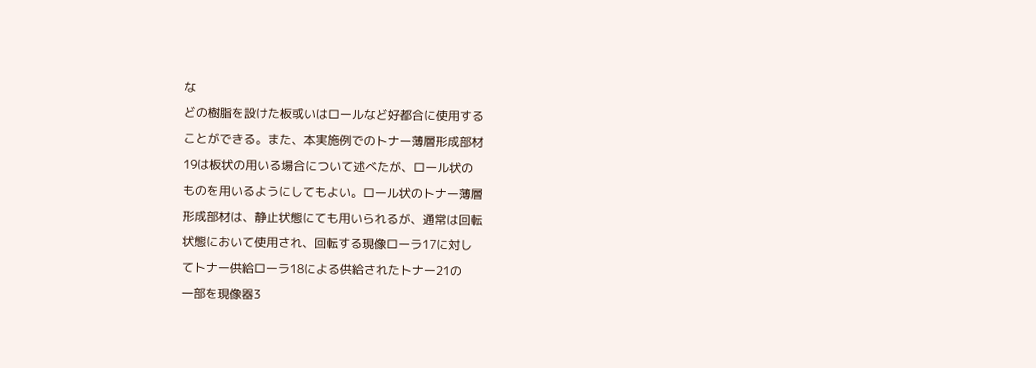な
どの樹脂を設けた板或いはロールなど好都合に使用する
ことができる。また、本実施例でのトナー薄層形成部材
19は板状の用いる場合について述べたが、ロール状の
ものを用いるようにしてもよい。ロール状のトナー薄層
形成部材は、静止状態にても用いられるが、通常は回転
状態において使用され、回転する現像ローラ17に対し
てトナー供給ローラ18による供給されたトナー21の
一部を現像器3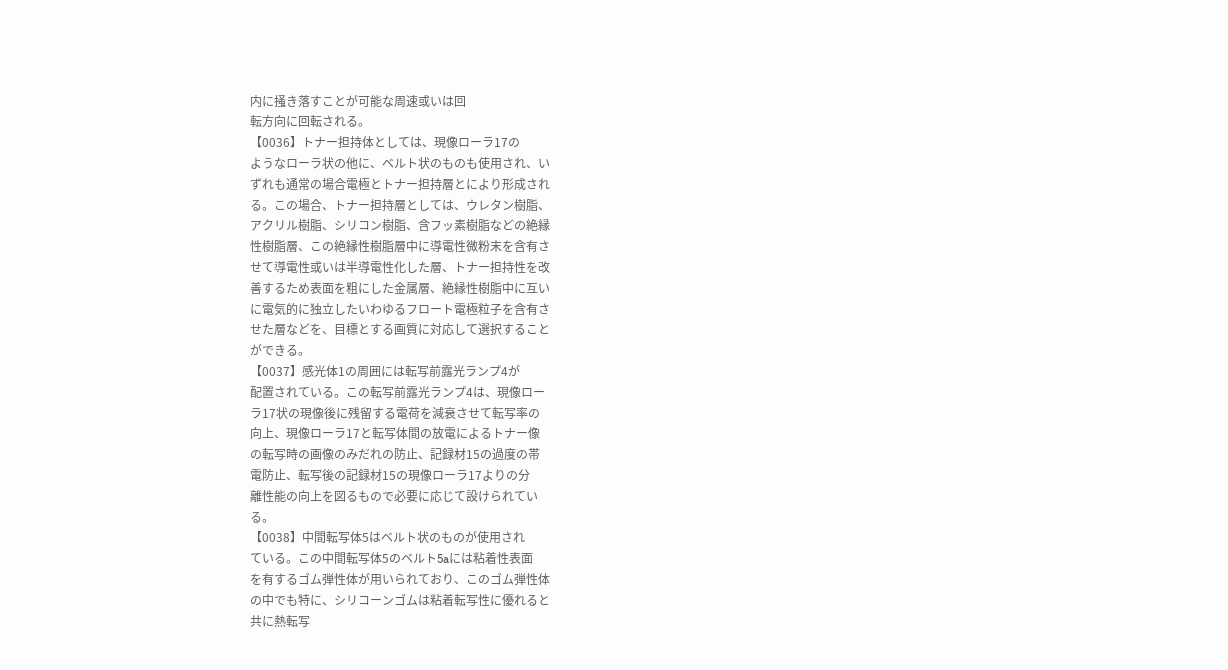内に掻き落すことが可能な周速或いは回
転方向に回転される。
【0036】トナー担持体としては、現像ローラ17の
ようなローラ状の他に、ベルト状のものも使用され、い
ずれも通常の場合電極とトナー担持層とにより形成され
る。この場合、トナー担持層としては、ウレタン樹脂、
アクリル樹脂、シリコン樹脂、含フッ素樹脂などの絶縁
性樹脂層、この絶縁性樹脂層中に導電性微粉末を含有さ
せて導電性或いは半導電性化した層、トナー担持性を改
善するため表面を粗にした金属層、絶縁性樹脂中に互い
に電気的に独立したいわゆるフロート電極粒子を含有さ
せた層などを、目標とする画質に対応して選択すること
ができる。
【0037】感光体1の周囲には転写前露光ランプ4が
配置されている。この転写前露光ランプ4は、現像ロー
ラ17状の現像後に残留する電荷を減衰させて転写率の
向上、現像ローラ17と転写体間の放電によるトナー像
の転写時の画像のみだれの防止、記録材15の過度の帯
電防止、転写後の記録材15の現像ローラ17よりの分
離性能の向上を図るもので必要に応じて設けられてい
る。
【0038】中間転写体5はベルト状のものが使用され
ている。この中間転写体5のベルト5aには粘着性表面
を有するゴム弾性体が用いられており、このゴム弾性体
の中でも特に、シリコーンゴムは粘着転写性に優れると
共に熱転写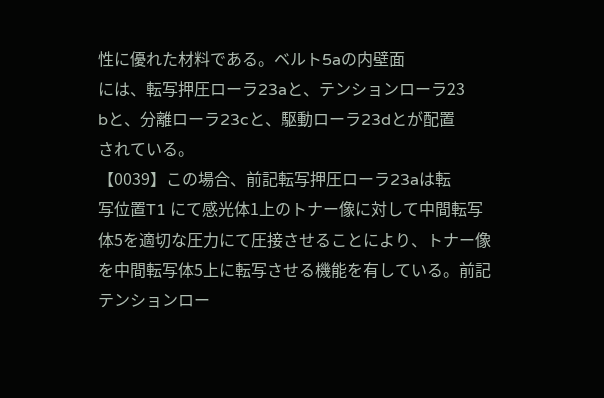性に優れた材料である。ベルト5aの内壁面
には、転写押圧ローラ23aと、テンションローラ23
bと、分離ローラ23cと、駆動ローラ23dとが配置
されている。
【0039】この場合、前記転写押圧ローラ23aは転
写位置T1 にて感光体1上のトナー像に対して中間転写
体5を適切な圧力にて圧接させることにより、トナー像
を中間転写体5上に転写させる機能を有している。前記
テンションロー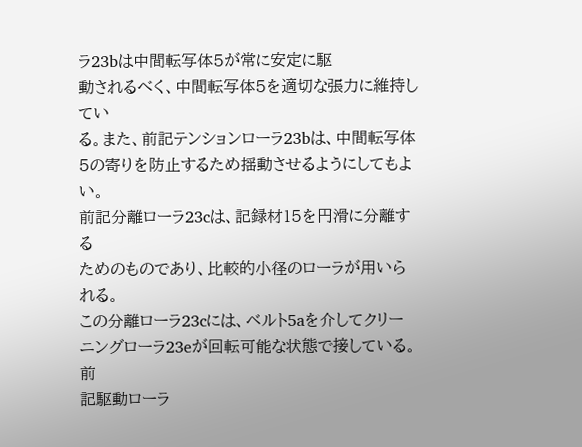ラ23bは中間転写体5が常に安定に駆
動されるべく、中間転写体5を適切な張力に維持してい
る。また、前記テンションローラ23bは、中間転写体
5の寄りを防止するため揺動させるようにしてもよい。
前記分離ローラ23cは、記録材15を円滑に分離する
ためのものであり、比較的小径のローラが用いられる。
この分離ローラ23cには、ベルト5aを介してクリー
ニングローラ23eが回転可能な状態で接している。前
記駆動ローラ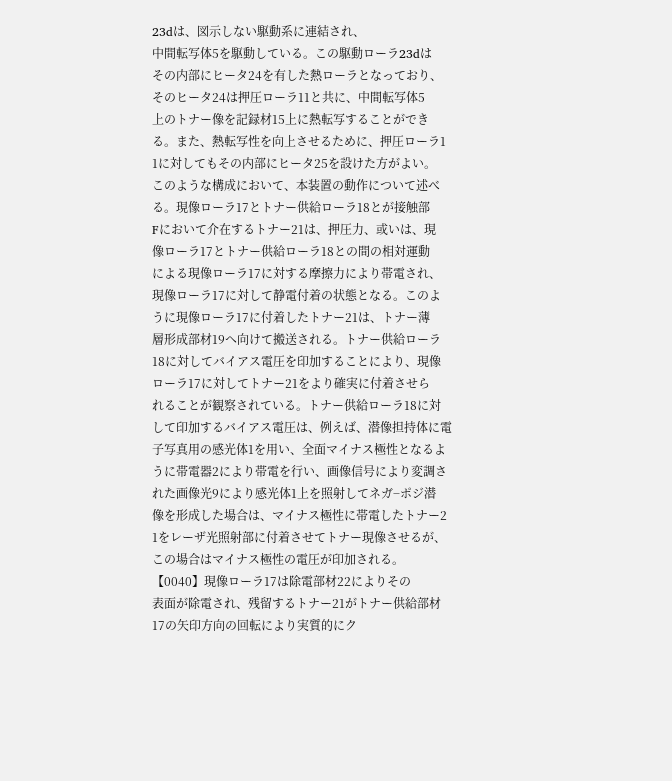23dは、図示しない駆動系に連結され、
中間転写体5を駆動している。この駆動ローラ23dは
その内部にヒータ24を有した熱ローラとなっており、
そのヒータ24は押圧ローラ11と共に、中間転写体5
上のトナー像を記録材15上に熱転写することができ
る。また、熱転写性を向上させるために、押圧ローラ1
1に対してもその内部にヒータ25を設けた方がよい。
このような構成において、本装置の動作について述べ
る。現像ローラ17とトナー供給ローラ18とが接触部
Fにおいて介在するトナー21は、押圧力、或いは、現
像ローラ17とトナー供給ローラ18との間の相対運動
による現像ローラ17に対する摩擦力により帯電され、
現像ローラ17に対して静電付着の状態となる。このよ
うに現像ローラ17に付着したトナー21は、トナー薄
層形成部材19へ向けて搬送される。トナー供給ローラ
18に対してバイアス電圧を印加することにより、現像
ローラ17に対してトナー21をより確実に付着させら
れることが観察されている。トナー供給ローラ18に対
して印加するバイアス電圧は、例えば、潜像担持体に電
子写真用の感光体1を用い、全面マイナス極性となるよ
うに帯電器2により帯電を行い、画像信号により変調さ
れた画像光9により感光体1上を照射してネガ−ポジ潜
像を形成した場合は、マイナス極性に帯電したトナー2
1をレーザ光照射部に付着させてトナー現像させるが、
この場合はマイナス極性の電圧が印加される。
【0040】現像ローラ17は除電部材22によりその
表面が除電され、残留するトナー21がトナー供給部材
17の矢印方向の回転により実質的にク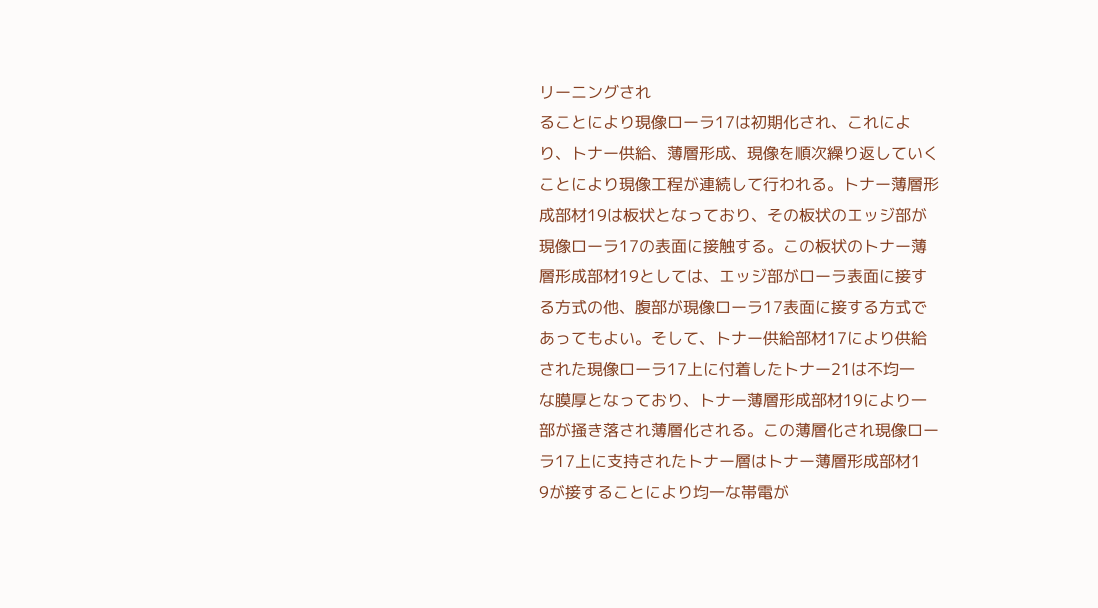リーニングされ
ることにより現像ローラ17は初期化され、これによ
り、トナー供給、薄層形成、現像を順次繰り返していく
ことにより現像工程が連続して行われる。トナー薄層形
成部材19は板状となっており、その板状のエッジ部が
現像ローラ17の表面に接触する。この板状のトナー薄
層形成部材19としては、エッジ部がローラ表面に接す
る方式の他、腹部が現像ローラ17表面に接する方式で
あってもよい。そして、トナー供給部材17により供給
された現像ローラ17上に付着したトナー21は不均一
な膜厚となっており、トナー薄層形成部材19により一
部が掻き落され薄層化される。この薄層化され現像ロー
ラ17上に支持されたトナー層はトナー薄層形成部材1
9が接することにより均一な帯電が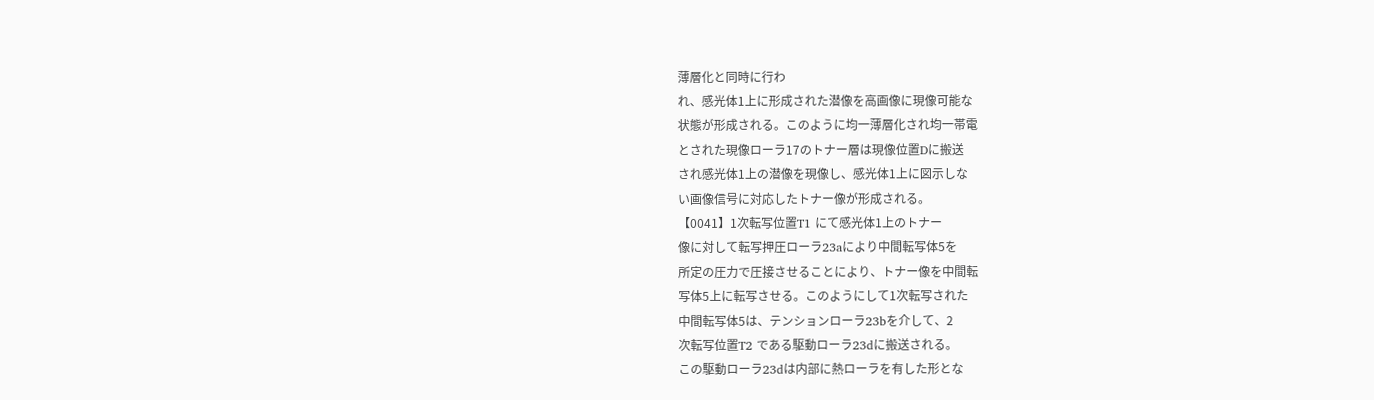薄層化と同時に行わ
れ、感光体1上に形成された潜像を高画像に現像可能な
状態が形成される。このように均一薄層化され均一帯電
とされた現像ローラ17のトナー層は現像位置Dに搬送
され感光体1上の潜像を現像し、感光体1上に図示しな
い画像信号に対応したトナー像が形成される。
【0041】1次転写位置T1 にて感光体1上のトナー
像に対して転写押圧ローラ23aにより中間転写体5を
所定の圧力で圧接させることにより、トナー像を中間転
写体5上に転写させる。このようにして1次転写された
中間転写体5は、テンションローラ23bを介して、2
次転写位置T2 である駆動ローラ23dに搬送される。
この駆動ローラ23dは内部に熱ローラを有した形とな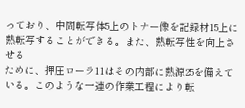っており、中間転写体5上のトナー像を記録材15上に
熱転写することができる。また、熱転写性を向上させる
ために、押圧ローラ11はその内部に熱源25を備えて
いる。このような一連の作業工程により転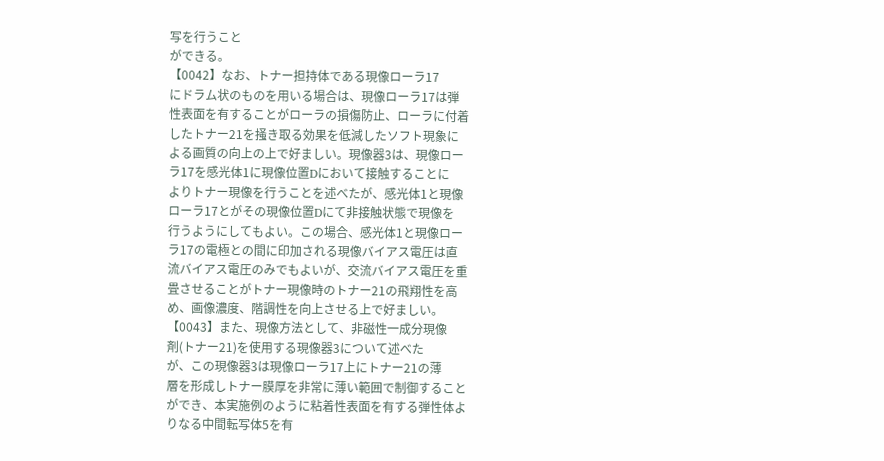写を行うこと
ができる。
【0042】なお、トナー担持体である現像ローラ17
にドラム状のものを用いる場合は、現像ローラ17は弾
性表面を有することがローラの損傷防止、ローラに付着
したトナー21を掻き取る効果を低減したソフト現象に
よる画質の向上の上で好ましい。現像器3は、現像ロー
ラ17を感光体1に現像位置Dにおいて接触することに
よりトナー現像を行うことを述べたが、感光体1と現像
ローラ17とがその現像位置Dにて非接触状態で現像を
行うようにしてもよい。この場合、感光体1と現像ロー
ラ17の電極との間に印加される現像バイアス電圧は直
流バイアス電圧のみでもよいが、交流バイアス電圧を重
畳させることがトナー現像時のトナー21の飛翔性を高
め、画像濃度、階調性を向上させる上で好ましい。
【0043】また、現像方法として、非磁性一成分現像
剤(トナー21)を使用する現像器3について述べた
が、この現像器3は現像ローラ17上にトナー21の薄
層を形成しトナー膜厚を非常に薄い範囲で制御すること
ができ、本実施例のように粘着性表面を有する弾性体よ
りなる中間転写体5を有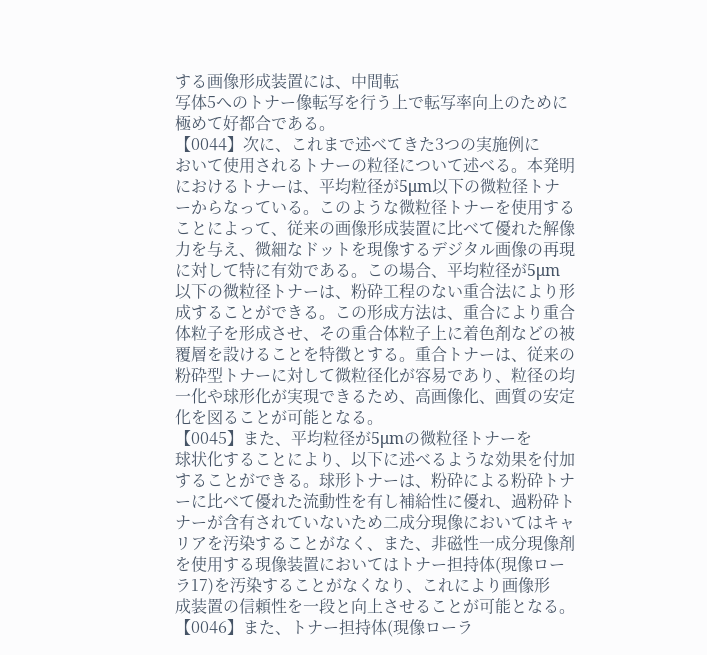する画像形成装置には、中間転
写体5へのトナー像転写を行う上で転写率向上のために
極めて好都合である。
【0044】次に、これまで述べてきた3つの実施例に
おいて使用されるトナーの粒径について述べる。本発明
におけるトナーは、平均粒径が5μm以下の微粒径トナ
ーからなっている。このような微粒径トナーを使用する
ことによって、従来の画像形成装置に比べて優れた解像
力を与え、微細なドットを現像するデジタル画像の再現
に対して特に有効である。この場合、平均粒径が5μm
以下の微粒径トナーは、粉砕工程のない重合法により形
成することができる。この形成方法は、重合により重合
体粒子を形成させ、その重合体粒子上に着色剤などの被
覆層を設けることを特徴とする。重合トナーは、従来の
粉砕型トナーに対して微粒径化が容易であり、粒径の均
一化や球形化が実現できるため、高画像化、画質の安定
化を図ることが可能となる。
【0045】また、平均粒径が5μmの微粒径トナーを
球状化することにより、以下に述べるような効果を付加
することができる。球形トナーは、粉砕による粉砕トナ
ーに比べて優れた流動性を有し補給性に優れ、過粉砕ト
ナーが含有されていないため二成分現像においてはキャ
リアを汚染することがなく、また、非磁性一成分現像剤
を使用する現像装置においてはトナー担持体(現像ロー
ラ17)を汚染することがなくなり、これにより画像形
成装置の信頼性を一段と向上させることが可能となる。
【0046】また、トナー担持体(現像ローラ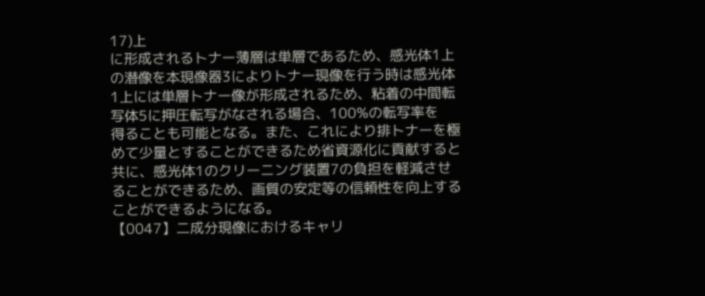17)上
に形成されるトナー薄層は単層であるため、感光体1上
の潜像を本現像器3によりトナー現像を行う時は感光体
1上には単層トナー像が形成されるため、粘着の中間転
写体5に押圧転写がなされる場合、100%の転写率を
得ることも可能となる。また、これにより排トナーを極
めて少量とすることができるため省資源化に貢献すると
共に、感光体1のクリーニング装置7の負担を軽減させ
ることができるため、画質の安定等の信頼性を向上する
ことができるようになる。
【0047】二成分現像におけるキャリ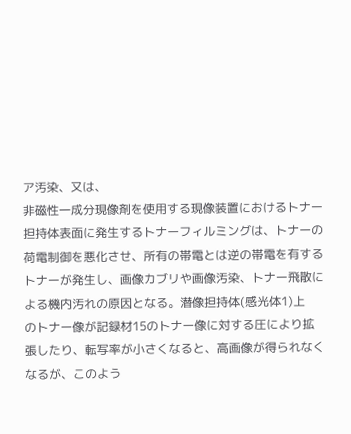ア汚染、又は、
非磁性一成分現像剤を使用する現像装置におけるトナー
担持体表面に発生するトナーフィルミングは、トナーの
荷電制御を悪化させ、所有の帯電とは逆の帯電を有する
トナーが発生し、画像カブリや画像汚染、トナー飛散に
よる機内汚れの原因となる。潜像担持体(感光体1)上
のトナー像が記録材15のトナー像に対する圧により拡
張したり、転写率が小さくなると、高画像が得られなく
なるが、このよう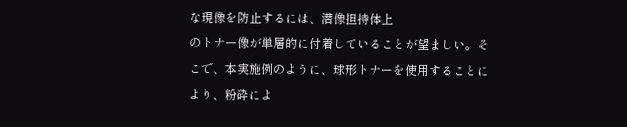な現像を防止するには、潜像担持体上
のトナー像が単層的に付着していることが望ましい。そ
こで、本実施例のように、球形トナーを使用することに
より、粉砕によ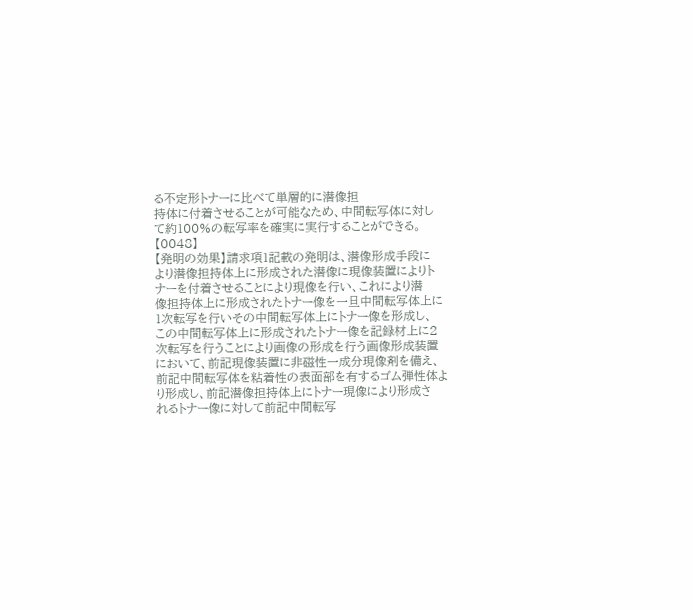る不定形トナーに比べて単層的に潜像担
持体に付着させることが可能なため、中間転写体に対し
て約100%の転写率を確実に実行することができる。
【0048】
【発明の効果】請求項1記載の発明は、潜像形成手段に
より潜像担持体上に形成された潜像に現像装置によりト
ナーを付着させることにより現像を行い、これにより潜
像担持体上に形成されたトナー像を一旦中間転写体上に
1次転写を行いその中間転写体上にトナー像を形成し、
この中間転写体上に形成されたトナー像を記録材上に2
次転写を行うことにより画像の形成を行う画像形成装置
において、前記現像装置に非磁性一成分現像剤を備え、
前記中間転写体を粘着性の表面部を有するゴム弾性体よ
り形成し、前記潜像担持体上にトナー現像により形成さ
れるトナー像に対して前記中間転写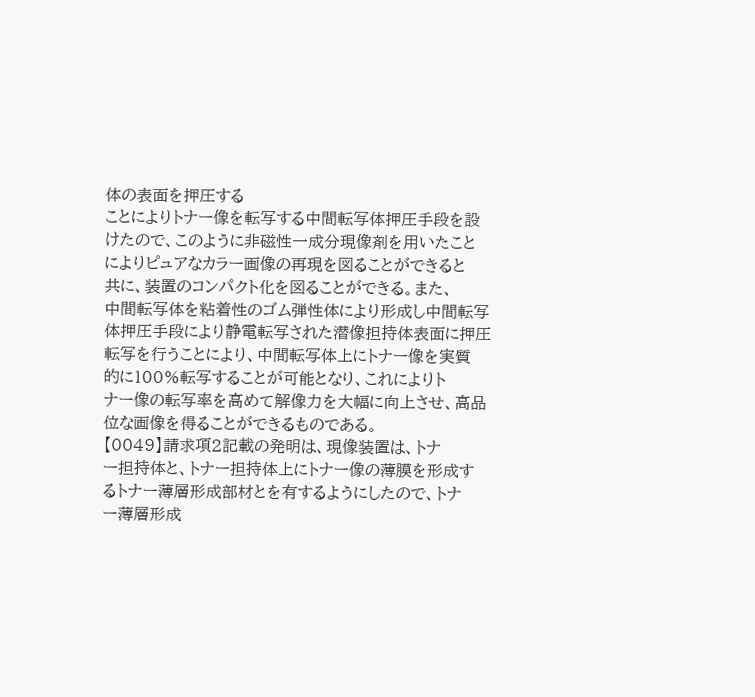体の表面を押圧する
ことによりトナー像を転写する中間転写体押圧手段を設
けたので、このように非磁性一成分現像剤を用いたこと
によりピュアなカラー画像の再現を図ることができると
共に、装置のコンパクト化を図ることができる。また、
中間転写体を粘着性のゴム弾性体により形成し中間転写
体押圧手段により静電転写された潜像担持体表面に押圧
転写を行うことにより、中間転写体上にトナー像を実質
的に100%転写することが可能となり、これによりト
ナー像の転写率を高めて解像力を大幅に向上させ、高品
位な画像を得ることができるものである。
【0049】請求項2記載の発明は、現像装置は、トナ
ー担持体と、トナー担持体上にトナー像の薄膜を形成す
るトナー薄層形成部材とを有するようにしたので、トナ
ー薄層形成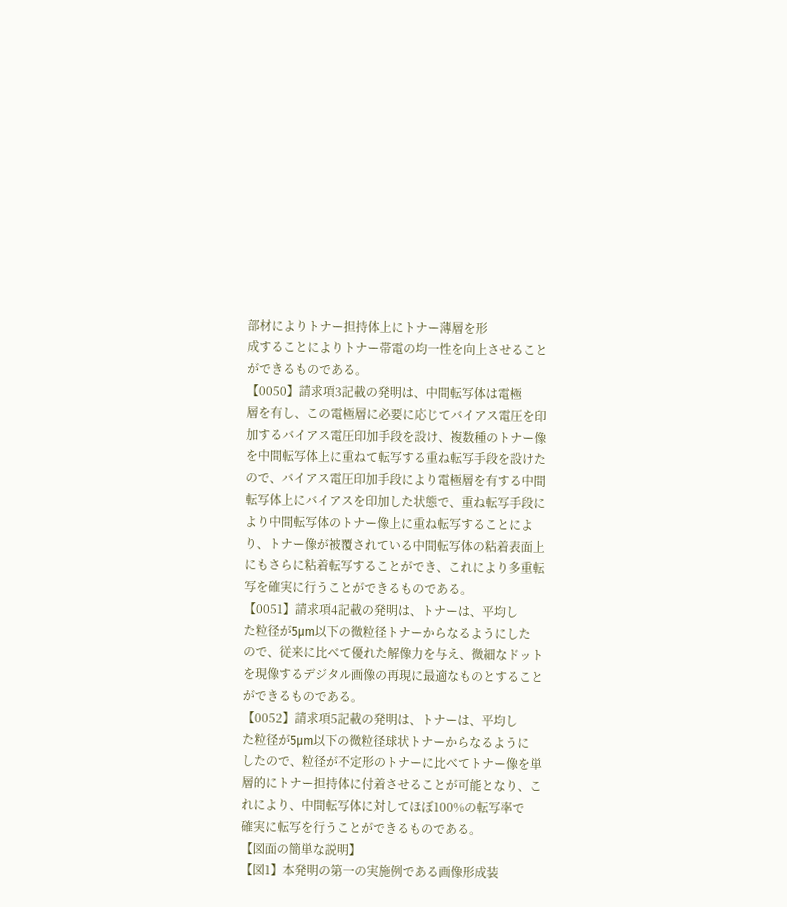部材によりトナー担持体上にトナー薄層を形
成することによりトナー帯電の均一性を向上させること
ができるものである。
【0050】請求項3記載の発明は、中間転写体は電極
層を有し、この電極層に必要に応じてバイアス電圧を印
加するバイアス電圧印加手段を設け、複数種のトナー像
を中間転写体上に重ねて転写する重ね転写手段を設けた
ので、バイアス電圧印加手段により電極層を有する中間
転写体上にバイアスを印加した状態で、重ね転写手段に
より中間転写体のトナー像上に重ね転写することによ
り、トナー像が被覆されている中間転写体の粘着表面上
にもさらに粘着転写することができ、これにより多重転
写を確実に行うことができるものである。
【0051】請求項4記載の発明は、トナーは、平均し
た粒径が5μm以下の微粒径トナーからなるようにした
ので、従来に比べて優れた解像力を与え、微細なドット
を現像するデジタル画像の再現に最適なものとすること
ができるものである。
【0052】請求項5記載の発明は、トナーは、平均し
た粒径が5μm以下の微粒径球状トナーからなるように
したので、粒径が不定形のトナーに比べてトナー像を単
層的にトナー担持体に付着させることが可能となり、こ
れにより、中間転写体に対してほぼ100%の転写率で
確実に転写を行うことができるものである。
【図面の簡単な説明】
【図1】本発明の第一の実施例である画像形成装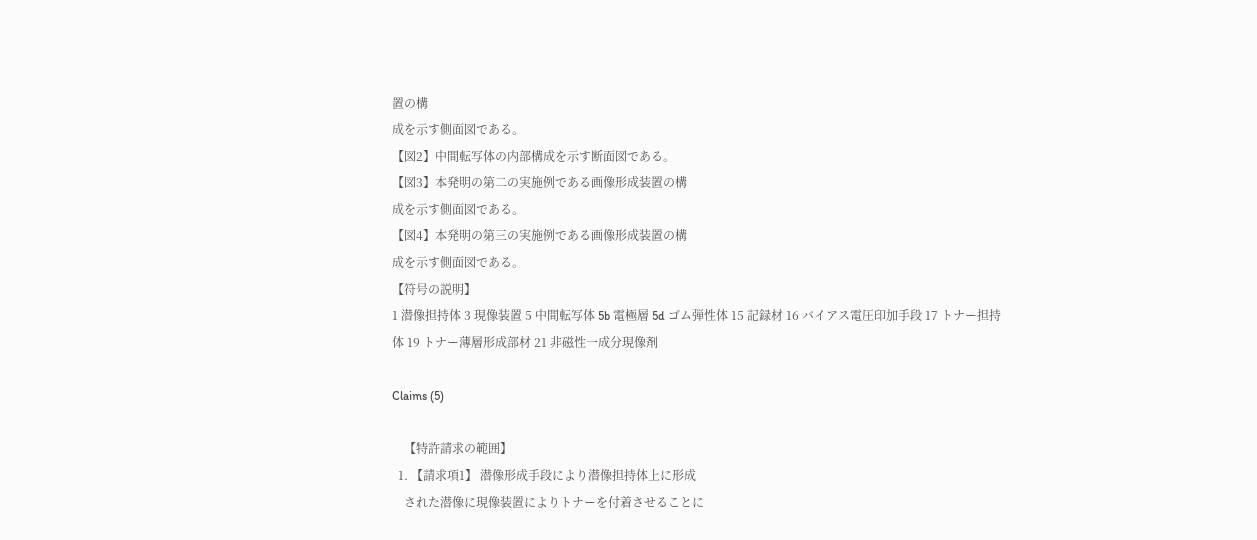置の構
成を示す側面図である。
【図2】中間転写体の内部構成を示す断面図である。
【図3】本発明の第二の実施例である画像形成装置の構
成を示す側面図である。
【図4】本発明の第三の実施例である画像形成装置の構
成を示す側面図である。
【符号の説明】
1 潜像担持体 3 現像装置 5 中間転写体 5b 電極層 5d ゴム弾性体 15 記録材 16 バイアス電圧印加手段 17 トナー担持体 19 トナー薄層形成部材 21 非磁性一成分現像剤

Claims (5)

    【特許請求の範囲】
  1. 【請求項1】 潜像形成手段により潜像担持体上に形成
    された潜像に現像装置によりトナーを付着させることに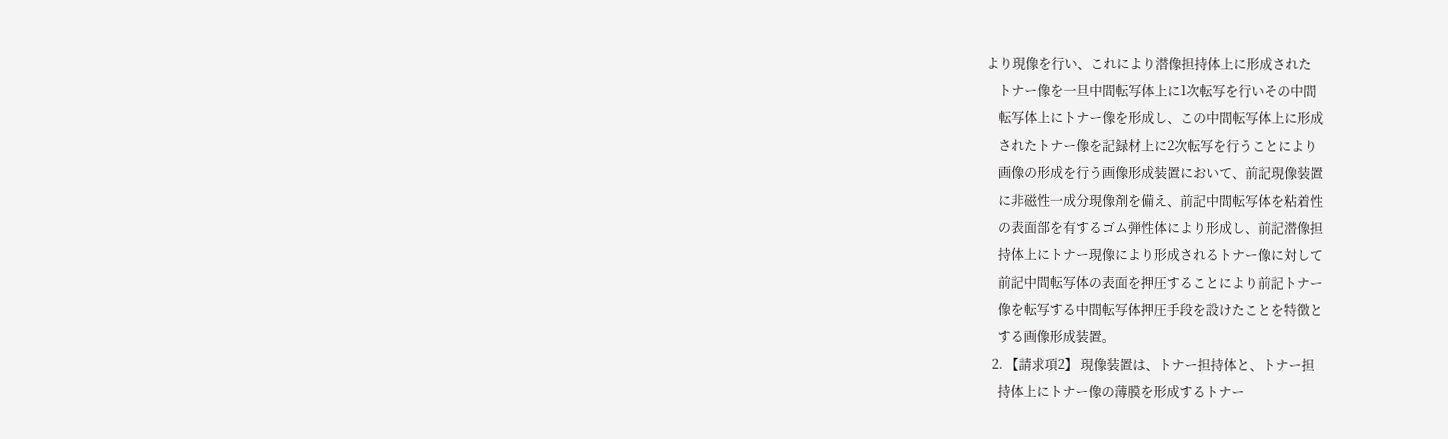より現像を行い、これにより潜像担持体上に形成された
    トナー像を一旦中間転写体上に1次転写を行いその中間
    転写体上にトナー像を形成し、この中間転写体上に形成
    されたトナー像を記録材上に2次転写を行うことにより
    画像の形成を行う画像形成装置において、前記現像装置
    に非磁性一成分現像剤を備え、前記中間転写体を粘着性
    の表面部を有するゴム弾性体により形成し、前記潜像担
    持体上にトナー現像により形成されるトナー像に対して
    前記中間転写体の表面を押圧することにより前記トナー
    像を転写する中間転写体押圧手段を設けたことを特徴と
    する画像形成装置。
  2. 【請求項2】 現像装置は、トナー担持体と、トナー担
    持体上にトナー像の薄膜を形成するトナー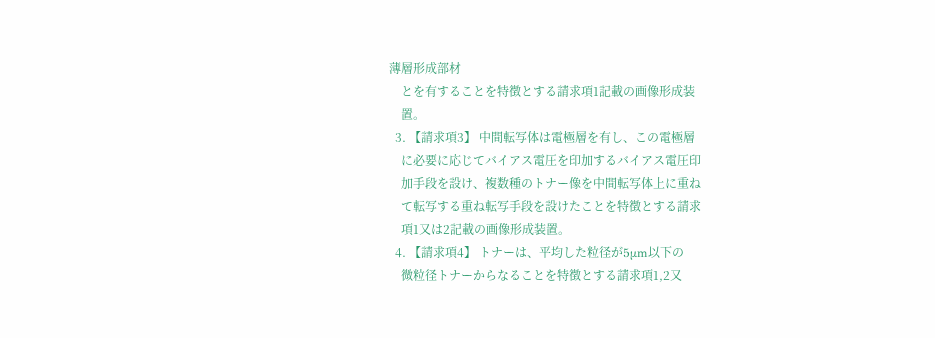薄層形成部材
    とを有することを特徴とする請求項1記載の画像形成装
    置。
  3. 【請求項3】 中間転写体は電極層を有し、この電極層
    に必要に応じてバイアス電圧を印加するバイアス電圧印
    加手段を設け、複数種のトナー像を中間転写体上に重ね
    て転写する重ね転写手段を設けたことを特徴とする請求
    項1又は2記載の画像形成装置。
  4. 【請求項4】 トナーは、平均した粒径が5μm以下の
    微粒径トナーからなることを特徴とする請求項1,2又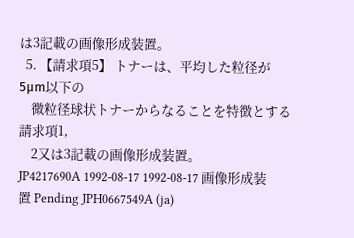は3記載の画像形成装置。
  5. 【請求項5】 トナーは、平均した粒径が5μm以下の
    微粒径球状トナーからなることを特徴とする請求項1,
    2又は3記載の画像形成装置。
JP4217690A 1992-08-17 1992-08-17 画像形成装置 Pending JPH0667549A (ja)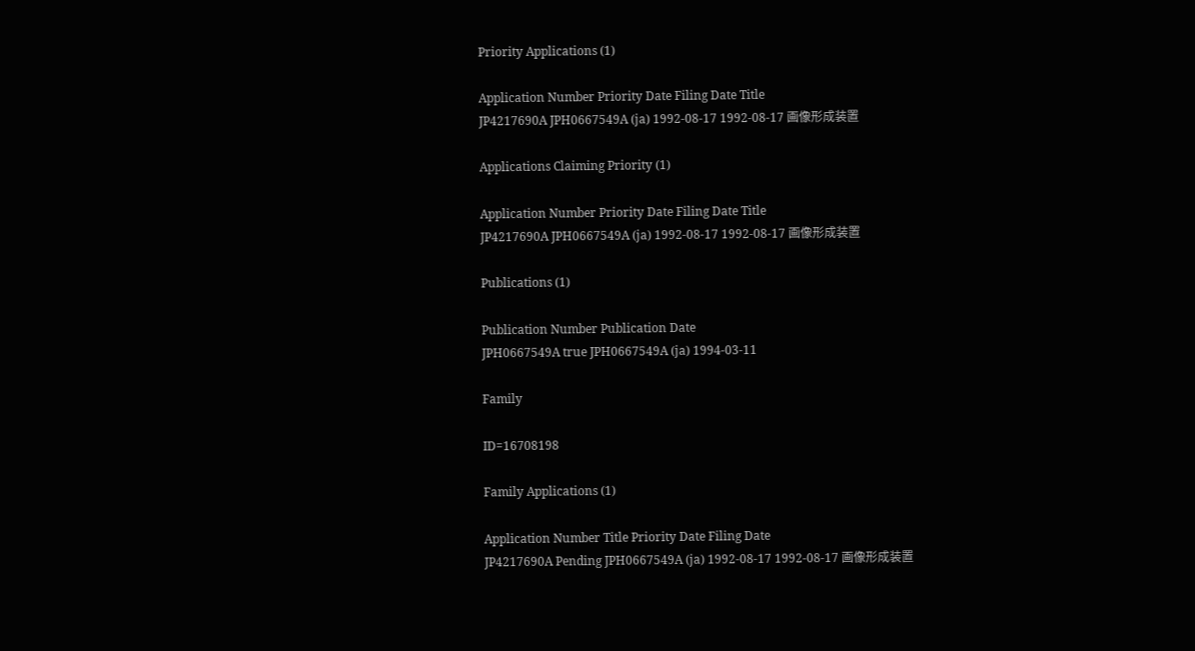Priority Applications (1)

Application Number Priority Date Filing Date Title
JP4217690A JPH0667549A (ja) 1992-08-17 1992-08-17 画像形成装置

Applications Claiming Priority (1)

Application Number Priority Date Filing Date Title
JP4217690A JPH0667549A (ja) 1992-08-17 1992-08-17 画像形成装置

Publications (1)

Publication Number Publication Date
JPH0667549A true JPH0667549A (ja) 1994-03-11

Family

ID=16708198

Family Applications (1)

Application Number Title Priority Date Filing Date
JP4217690A Pending JPH0667549A (ja) 1992-08-17 1992-08-17 画像形成装置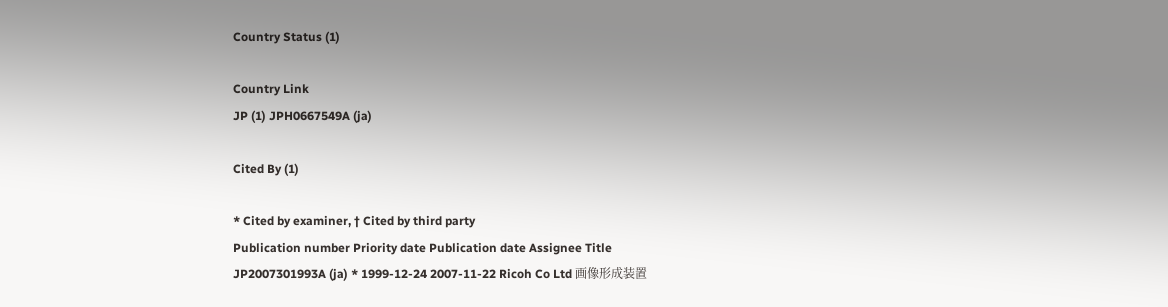Country Status (1)

Country Link
JP (1) JPH0667549A (ja)

Cited By (1)

* Cited by examiner, † Cited by third party
Publication number Priority date Publication date Assignee Title
JP2007301993A (ja) * 1999-12-24 2007-11-22 Ricoh Co Ltd 画像形成装置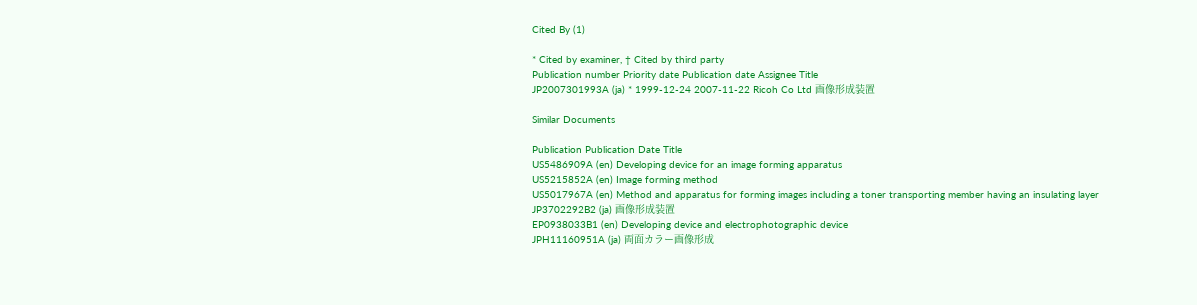Cited By (1)

* Cited by examiner, † Cited by third party
Publication number Priority date Publication date Assignee Title
JP2007301993A (ja) * 1999-12-24 2007-11-22 Ricoh Co Ltd 画像形成装置

Similar Documents

Publication Publication Date Title
US5486909A (en) Developing device for an image forming apparatus
US5215852A (en) Image forming method
US5017967A (en) Method and apparatus for forming images including a toner transporting member having an insulating layer
JP3702292B2 (ja) 画像形成装置
EP0938033B1 (en) Developing device and electrophotographic device
JPH11160951A (ja) 両面カラー画像形成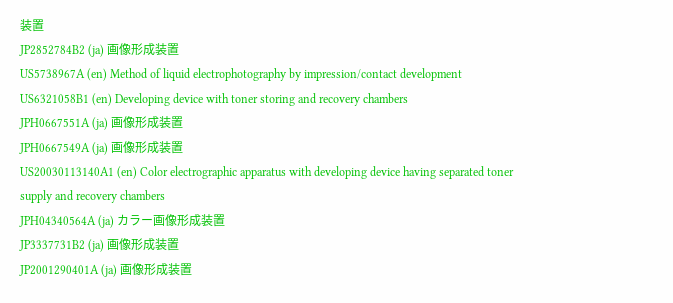装置
JP2852784B2 (ja) 画像形成装置
US5738967A (en) Method of liquid electrophotography by impression/contact development
US6321058B1 (en) Developing device with toner storing and recovery chambers
JPH0667551A (ja) 画像形成装置
JPH0667549A (ja) 画像形成装置
US20030113140A1 (en) Color electrographic apparatus with developing device having separated toner supply and recovery chambers
JPH04340564A (ja) カラー画像形成装置
JP3337731B2 (ja) 画像形成装置
JP2001290401A (ja) 画像形成装置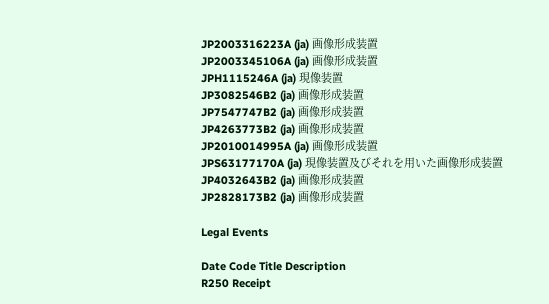JP2003316223A (ja) 画像形成装置
JP2003345106A (ja) 画像形成装置
JPH1115246A (ja) 現像装置
JP3082546B2 (ja) 画像形成装置
JP7547747B2 (ja) 画像形成装置
JP4263773B2 (ja) 画像形成装置
JP2010014995A (ja) 画像形成装置
JPS63177170A (ja) 現像装置及びそれを用いた画像形成装置
JP4032643B2 (ja) 画像形成装置
JP2828173B2 (ja) 画像形成装置

Legal Events

Date Code Title Description
R250 Receipt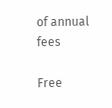of annual fees

Free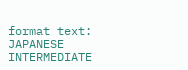format text: JAPANESE INTERMEDIATE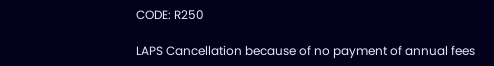CODE: R250

LAPS Cancellation because of no payment of annual fees